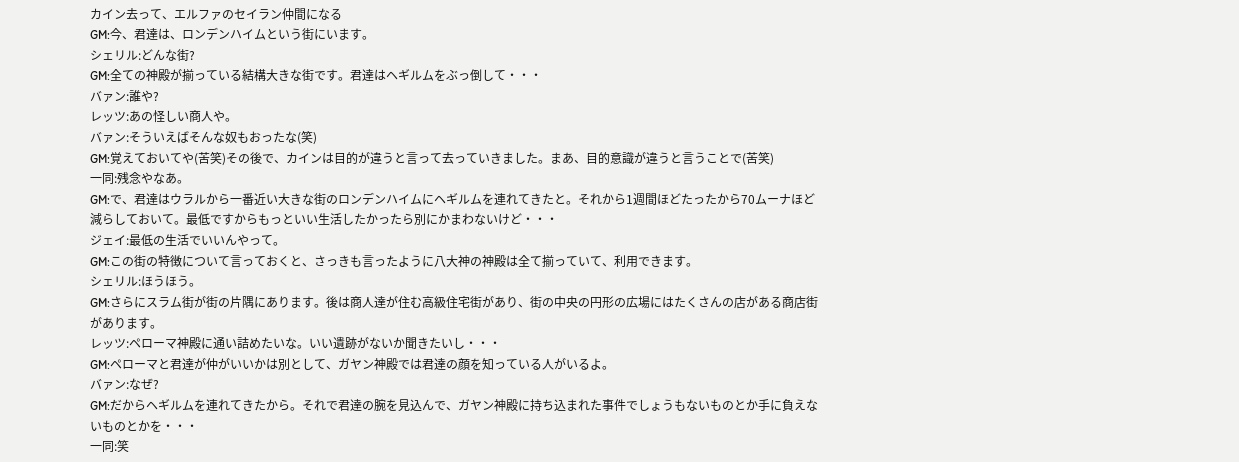カイン去って、エルファのセイラン仲間になる
GM:今、君達は、ロンデンハイムという街にいます。
シェリル:どんな街?
GM:全ての神殿が揃っている結構大きな街です。君達はヘギルムをぶっ倒して・・・
バァン:誰や?
レッツ:あの怪しい商人や。
バァン:そういえばそんな奴もおったな(笑)
GM:覚えておいてや(苦笑)その後で、カインは目的が違うと言って去っていきました。まあ、目的意識が違うと言うことで(苦笑)
一同:残念やなあ。
GM:で、君達はウラルから一番近い大きな街のロンデンハイムにヘギルムを連れてきたと。それから1週間ほどたったから70ムーナほど減らしておいて。最低ですからもっといい生活したかったら別にかまわないけど・・・
ジェイ:最低の生活でいいんやって。
GM:この街の特徴について言っておくと、さっきも言ったように八大神の神殿は全て揃っていて、利用できます。
シェリル:ほうほう。
GM:さらにスラム街が街の片隅にあります。後は商人達が住む高級住宅街があり、街の中央の円形の広場にはたくさんの店がある商店街があります。
レッツ:ペローマ神殿に通い詰めたいな。いい遺跡がないか聞きたいし・・・
GM:ペローマと君達が仲がいいかは別として、ガヤン神殿では君達の顔を知っている人がいるよ。
バァン:なぜ?
GM:だからヘギルムを連れてきたから。それで君達の腕を見込んで、ガヤン神殿に持ち込まれた事件でしょうもないものとか手に負えないものとかを・・・
一同:笑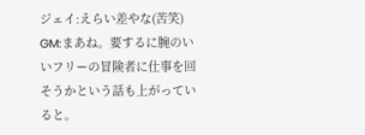ジェイ:えらい差やな(苦笑)
GM:まあね。要するに腕のいいフリーの冒険者に仕事を回そうかという話も上がっていると。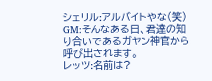シェリル:アルバイトやな(笑)
GM:そんなある日、君達の知り合いであるガヤン神官から呼び出されます。
レッツ:名前は?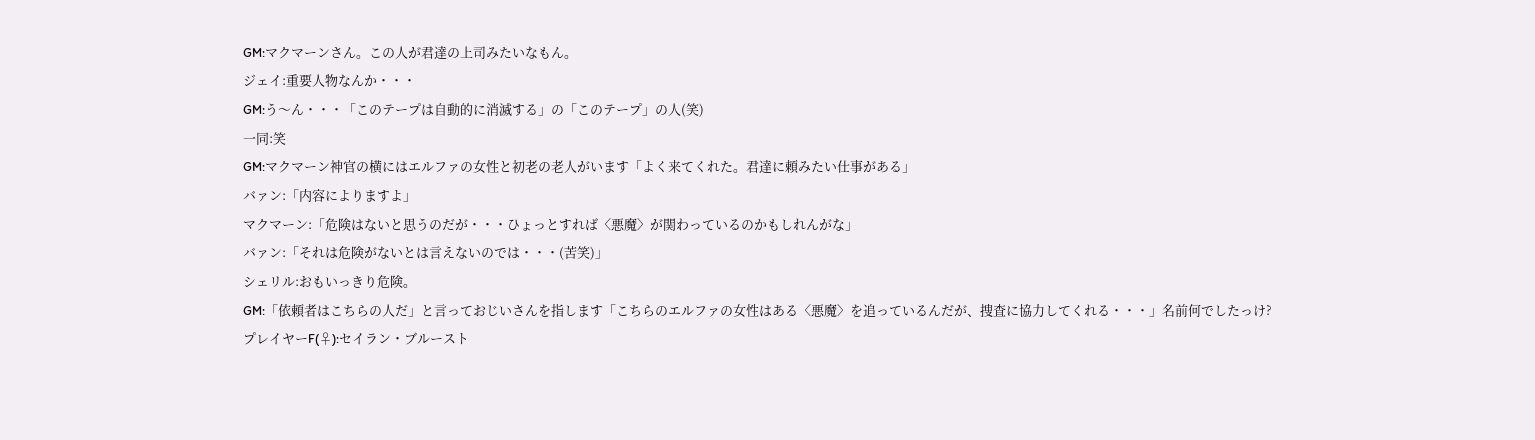GM:マクマーンさん。この人が君達の上司みたいなもん。
ジェイ:重要人物なんか・・・
GM:う〜ん・・・「このテープは自動的に消滅する」の「このテープ」の人(笑)
一同:笑
GM:マクマーン神官の横にはエルファの女性と初老の老人がいます「よく来てくれた。君達に頼みたい仕事がある」
バァン:「内容によりますよ」
マクマーン:「危険はないと思うのだが・・・ひょっとすれば〈悪魔〉が関わっているのかもしれんがな」
バァン:「それは危険がないとは言えないのでは・・・(苦笑)」
シェリル:おもいっきり危険。
GM:「依頼者はこちらの人だ」と言っておじいさんを指します「こちらのエルファの女性はある〈悪魔〉を追っているんだが、捜査に協力してくれる・・・」名前何でしたっけ?
プレイヤーF(♀):セイラン・ブルースト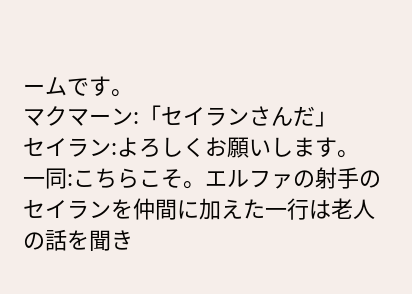ームです。
マクマーン:「セイランさんだ」
セイラン:よろしくお願いします。
一同:こちらこそ。エルファの射手のセイランを仲間に加えた一行は老人の話を聞き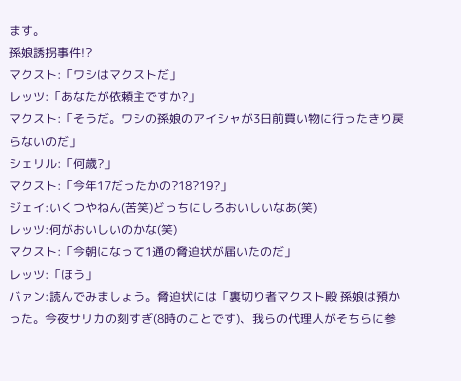ます。
孫娘誘拐事件!?
マクスト:「ワシはマクストだ」
レッツ:「あなたが依頼主ですか?」
マクスト:「そうだ。ワシの孫娘のアイシャが3日前買い物に行ったきり戻らないのだ」
シェリル:「何歳?」
マクスト:「今年17だったかの?18?19?」
ジェイ:いくつやねん(苦笑)どっちにしろおいしいなあ(笑)
レッツ:何がおいしいのかな(笑)
マクスト:「今朝になって1通の脅迫状が届いたのだ」
レッツ:「ほう」
バァン:読んでみましょう。脅迫状には「裏切り者マクスト殿 孫娘は預かった。今夜サリカの刻すぎ(8時のことです)、我らの代理人がそちらに参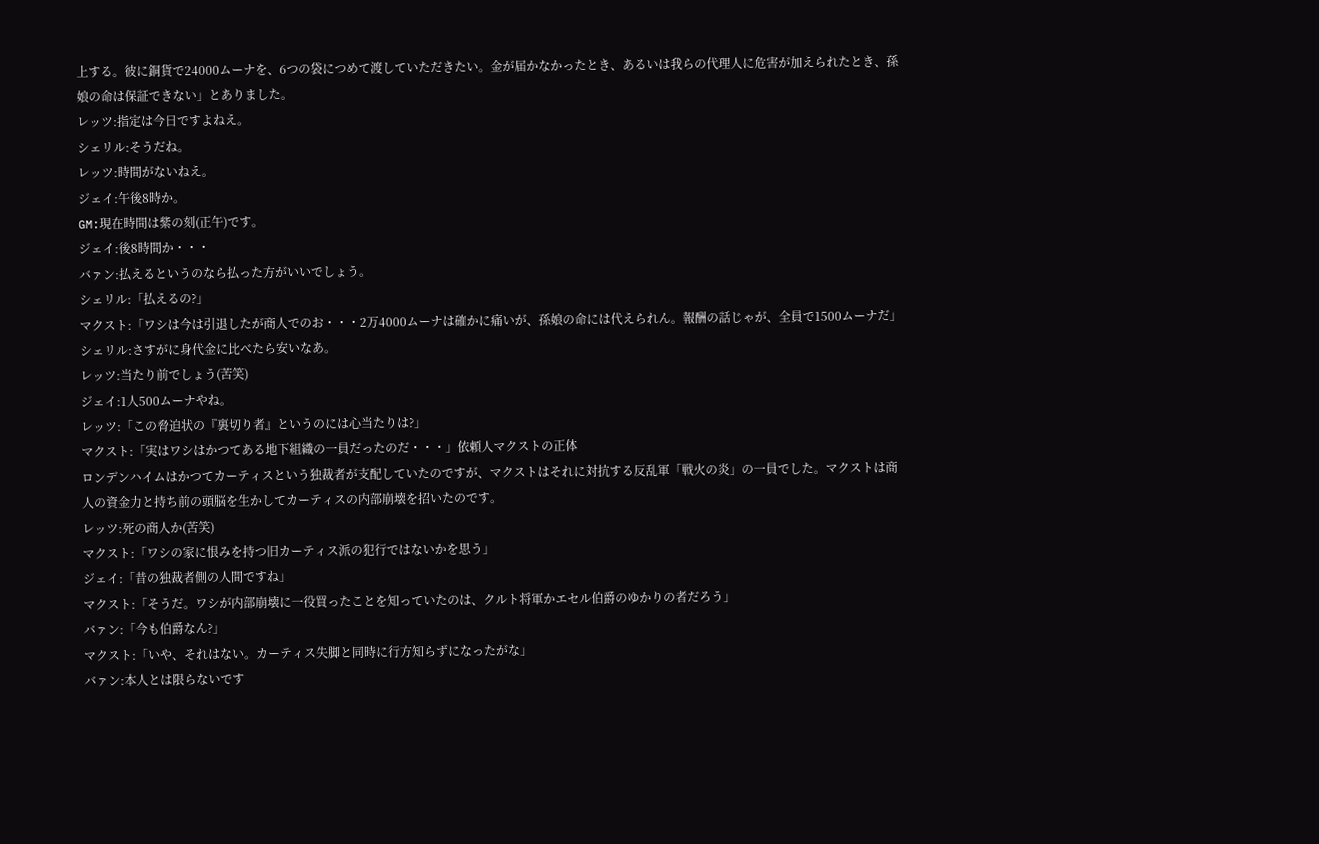上する。彼に銅貨で24000ムーナを、6つの袋につめて渡していただきたい。金が届かなかったとき、あるいは我らの代理人に危害が加えられたとき、孫娘の命は保証できない」とありました。
レッツ:指定は今日ですよねえ。
シェリル:そうだね。
レッツ:時間がないねえ。
ジェイ:午後8時か。
GM:現在時間は紫の刻(正午)です。
ジェイ:後8時間か・・・
バァン:払えるというのなら払った方がいいでしょう。
シェリル:「払えるの?」
マクスト:「ワシは今は引退したが商人でのお・・・2万4000ムーナは確かに痛いが、孫娘の命には代えられん。報酬の話じゃが、全員で1500ムーナだ」
シェリル:さすがに身代金に比べたら安いなあ。
レッツ:当たり前でしょう(苦笑)
ジェイ:1人500ムーナやね。
レッツ:「この脅迫状の『裏切り者』というのには心当たりは?」
マクスト:「実はワシはかつてある地下組織の一員だったのだ・・・」依頼人マクストの正体
ロンデンハイムはかつてカーティスという独裁者が支配していたのですが、マクストはそれに対抗する反乱軍「戦火の炎」の一員でした。マクストは商人の資金力と持ち前の頭脳を生かしてカーティスの内部崩壊を招いたのです。
レッツ:死の商人か(苦笑)
マクスト:「ワシの家に恨みを持つ旧カーティス派の犯行ではないかを思う」
ジェイ:「昔の独裁者側の人間ですね」
マクスト:「そうだ。ワシが内部崩壊に一役買ったことを知っていたのは、クルト将軍かエセル伯爵のゆかりの者だろう」
バァン:「今も伯爵なん?」
マクスト:「いや、それはない。カーティス失脚と同時に行方知らずになったがな」
バァン:本人とは限らないです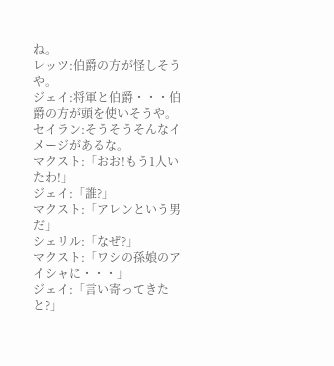ね。
レッツ:伯爵の方が怪しそうや。
ジェイ:将軍と伯爵・・・伯爵の方が頭を使いそうや。
セイラン:そうそうそんなイメージがあるな。
マクスト:「おお!もう1人いたわ!」
ジェイ:「誰?」
マクスト:「アレンという男だ」
シェリル:「なぜ?」
マクスト:「ワシの孫娘のアイシャに・・・」
ジェイ:「言い寄ってきたと?」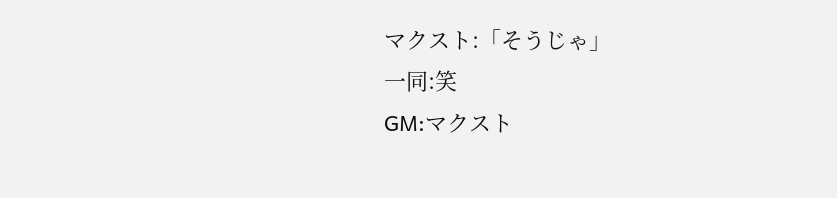マクスト:「そうじゃ」
一同:笑
GM:マクスト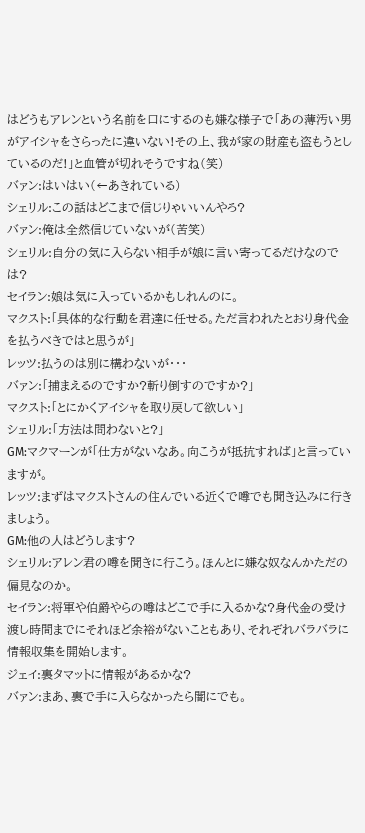はどうもアレンという名前を口にするのも嫌な様子で「あの薄汚い男がアイシャをさらったに違いない!その上、我が家の財産も盗もうとしているのだ!」と血管が切れそうですね(笑)
バァン:はいはい(←あきれている)
シェリル:この話はどこまで信じりゃいいんやろ?
バァン:俺は全然信じていないが(苦笑)
シェリル:自分の気に入らない相手が娘に言い寄ってるだけなのでは?
セイラン:娘は気に入っているかもしれんのに。
マクスト:「具体的な行動を君達に任せる。ただ言われたとおり身代金を払うべきではと思うが」
レッツ:払うのは別に構わないが・・・
バァン:「捕まえるのですか?斬り倒すのですか?」
マクスト:「とにかくアイシャを取り戻して欲しい」
シェリル:「方法は問わないと?」
GM:マクマーンが「仕方がないなあ。向こうが抵抗すれば」と言っていますが。
レッツ:まずはマクストさんの住んでいる近くで噂でも聞き込みに行きましょう。
GM:他の人はどうします?
シェリル:アレン君の噂を聞きに行こう。ほんとに嫌な奴なんかただの偏見なのか。
セイラン:将軍や伯爵やらの噂はどこで手に入るかな?身代金の受け渡し時間までにそれほど余裕がないこともあり、それぞれバラバラに情報収集を開始します。
ジェイ:裏タマットに情報があるかな?
バァン:まあ、裏で手に入らなかったら闇にでも。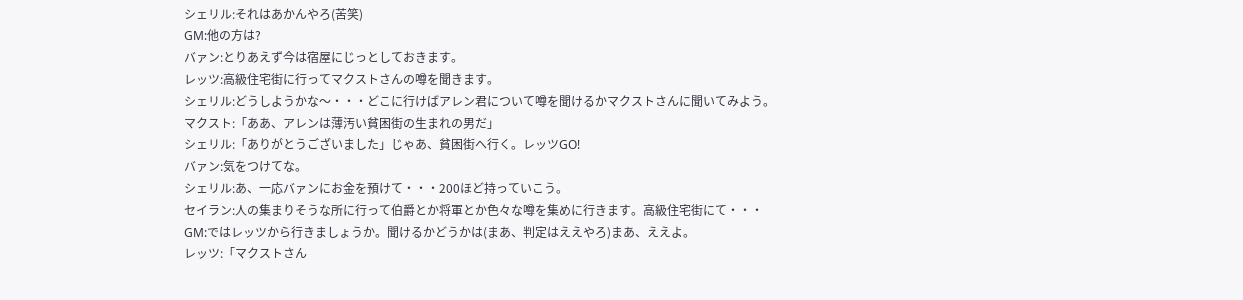シェリル:それはあかんやろ(苦笑)
GM:他の方は?
バァン:とりあえず今は宿屋にじっとしておきます。
レッツ:高級住宅街に行ってマクストさんの噂を聞きます。
シェリル:どうしようかな〜・・・どこに行けばアレン君について噂を聞けるかマクストさんに聞いてみよう。
マクスト:「ああ、アレンは薄汚い貧困街の生まれの男だ」
シェリル:「ありがとうございました」じゃあ、貧困街へ行く。レッツGO!
バァン:気をつけてな。
シェリル:あ、一応バァンにお金を預けて・・・200ほど持っていこう。
セイラン:人の集まりそうな所に行って伯爵とか将軍とか色々な噂を集めに行きます。高級住宅街にて・・・
GM:ではレッツから行きましょうか。聞けるかどうかは(まあ、判定はええやろ)まあ、ええよ。
レッツ:「マクストさん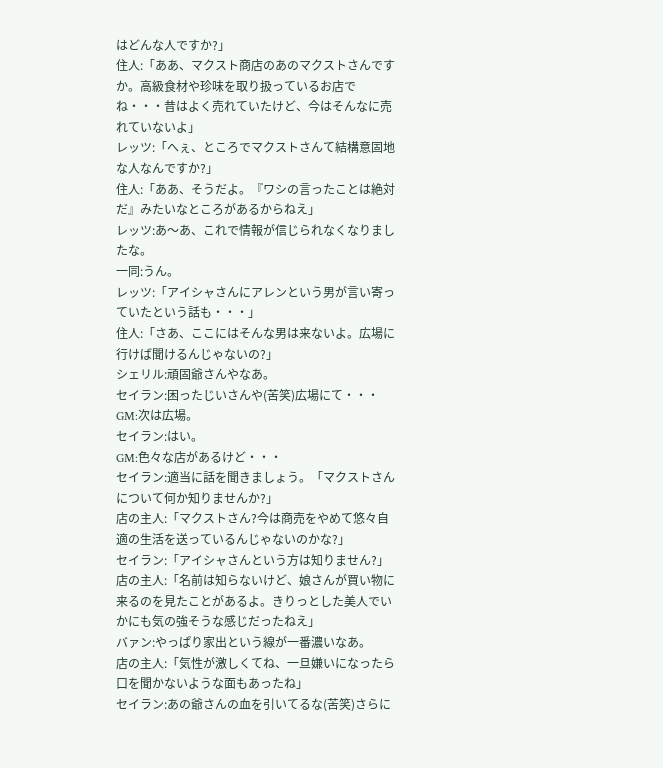はどんな人ですか?」
住人:「ああ、マクスト商店のあのマクストさんですか。高級食材や珍味を取り扱っているお店でね・・・昔はよく売れていたけど、今はそんなに売れていないよ」
レッツ:「へぇ、ところでマクストさんて結構意固地な人なんですか?」
住人:「ああ、そうだよ。『ワシの言ったことは絶対だ』みたいなところがあるからねえ」
レッツ:あ〜あ、これで情報が信じられなくなりましたな。
一同:うん。
レッツ:「アイシャさんにアレンという男が言い寄っていたという話も・・・」
住人:「さあ、ここにはそんな男は来ないよ。広場に行けば聞けるんじゃないの?」
シェリル:頑固爺さんやなあ。
セイラン:困ったじいさんや(苦笑)広場にて・・・
GM:次は広場。
セイラン:はい。
GM:色々な店があるけど・・・
セイラン:適当に話を聞きましょう。「マクストさんについて何か知りませんか?」
店の主人:「マクストさん?今は商売をやめて悠々自適の生活を送っているんじゃないのかな?」
セイラン:「アイシャさんという方は知りません?」
店の主人:「名前は知らないけど、娘さんが買い物に来るのを見たことがあるよ。きりっとした美人でいかにも気の強そうな感じだったねえ」
バァン:やっぱり家出という線が一番濃いなあ。
店の主人:「気性が激しくてね、一旦嫌いになったら口を聞かないような面もあったね」
セイラン:あの爺さんの血を引いてるな(苦笑)さらに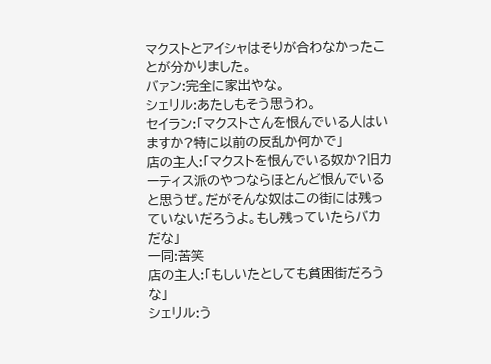マクストとアイシャはそりが合わなかったことが分かりました。
バァン:完全に家出やな。
シェリル:あたしもそう思うわ。
セイラン:「マクストさんを恨んでいる人はいますか?特に以前の反乱か何かで」
店の主人:「マクストを恨んでいる奴か?旧カーティス派のやつならほとんど恨んでいると思うぜ。だがそんな奴はこの街には残っていないだろうよ。もし残っていたらバカだな」
一同:苦笑
店の主人:「もしいたとしても貧困街だろうな」
シェリル:う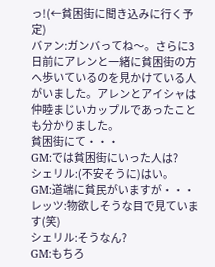っ!(←貧困街に聞き込みに行く予定)
バァン:ガンバってね〜。さらに3日前にアレンと一緒に貧困街の方へ歩いているのを見かけている人がいました。アレンとアイシャは仲睦まじいカップルであったことも分かりました。
貧困街にて・・・
GM:では貧困街にいった人は?
シェリル:(不安そうに)はい。
GM:道端に貧民がいますが・・・
レッツ:物欲しそうな目で見ています(笑)
シェリル:そうなん?
GM:もちろ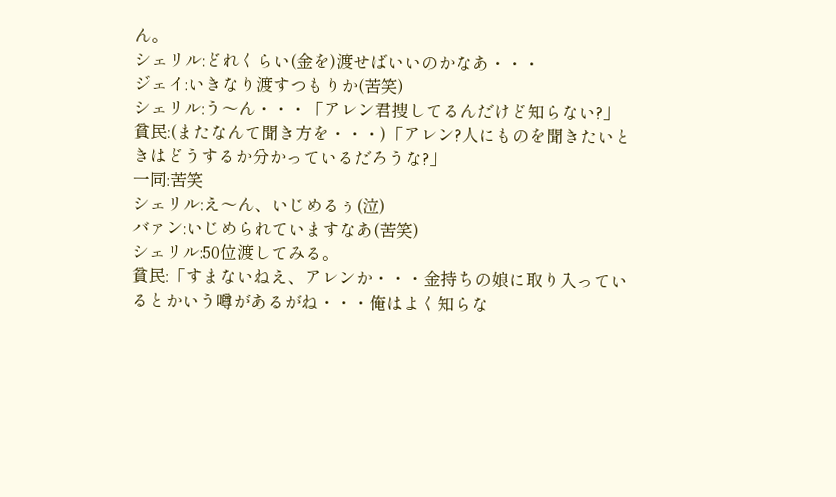ん。
シェリル:どれくらい(金を)渡せばいいのかなあ・・・
ジェイ:いきなり渡すつもりか(苦笑)
シェリル:う〜ん・・・「アレン君捜してるんだけど知らない?」
貧民:(またなんて聞き方を・・・)「アレン?人にものを聞きたいときはどうするか分かっているだろうな?」
一同:苦笑
シェリル:え〜ん、いじめるぅ(泣)
バァン:いじめられていますなあ(苦笑)
シェリル:50位渡してみる。
貧民:「すまないねえ、アレンか・・・金持ちの娘に取り入っているとかいう噂があるがね・・・俺はよく知らな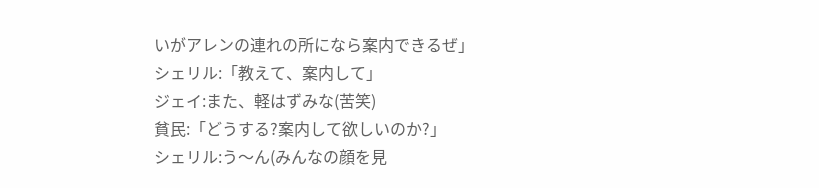いがアレンの連れの所になら案内できるぜ」
シェリル:「教えて、案内して」
ジェイ:また、軽はずみな(苦笑)
貧民:「どうする?案内して欲しいのか?」
シェリル:う〜ん(みんなの顔を見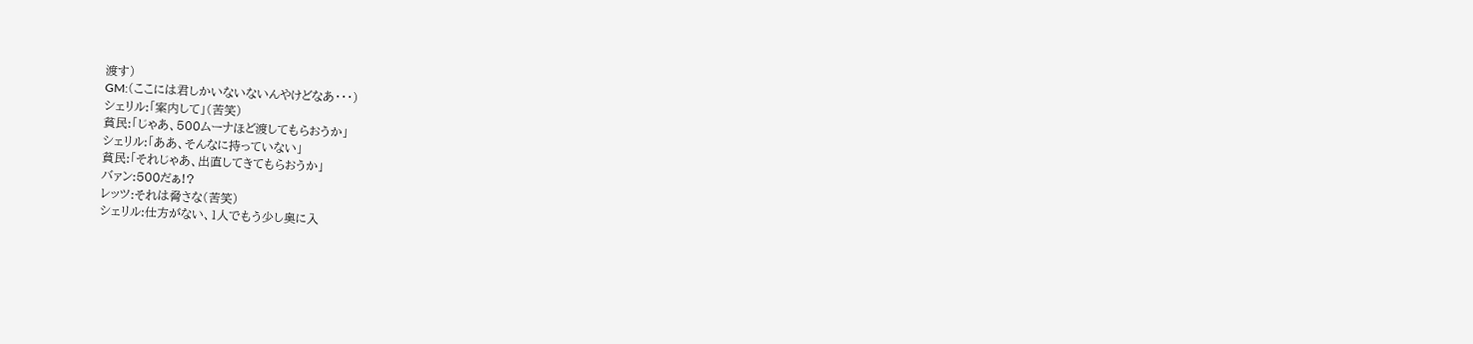渡す)
GM:(ここには君しかいないないんやけどなあ・・・)
シェリル:「案内して」(苦笑)
貧民:「じゃあ、500ムーナほど渡してもらおうか」
シェリル:「ああ、そんなに持っていない」
貧民:「それじゃあ、出直してきてもらおうか」
バァン:500だぁ!?
レッツ:それは脅さな(苦笑)
シェリル:仕方がない、1人でもう少し奥に入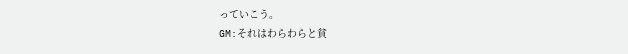っていこう。
GM:それはわらわらと貧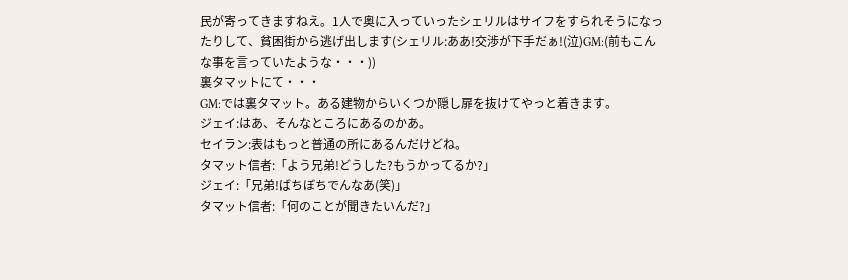民が寄ってきますねえ。1人で奥に入っていったシェリルはサイフをすられそうになったりして、貧困街から逃げ出します(シェリル:ああ!交渉が下手だぁ!(泣)GM:(前もこんな事を言っていたような・・・))
裏タマットにて・・・
GM:では裏タマット。ある建物からいくつか隠し扉を抜けてやっと着きます。
ジェイ:はあ、そんなところにあるのかあ。
セイラン:表はもっと普通の所にあるんだけどね。
タマット信者:「よう兄弟!どうした?もうかってるか?」
ジェイ:「兄弟!ばちぼちでんなあ(笑)」
タマット信者:「何のことが聞きたいんだ?」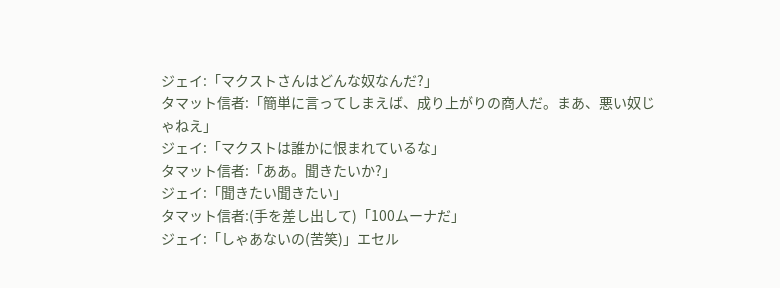ジェイ:「マクストさんはどんな奴なんだ?」
タマット信者:「簡単に言ってしまえば、成り上がりの商人だ。まあ、悪い奴じゃねえ」
ジェイ:「マクストは誰かに恨まれているな」
タマット信者:「ああ。聞きたいか?」
ジェイ:「聞きたい聞きたい」
タマット信者:(手を差し出して)「100ムーナだ」
ジェイ:「しゃあないの(苦笑)」エセル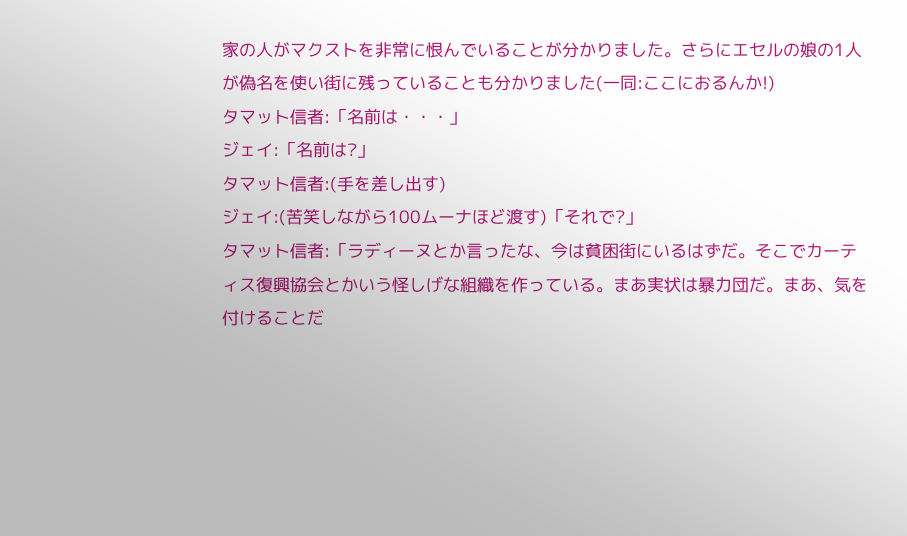家の人がマクストを非常に恨んでいることが分かりました。さらにエセルの娘の1人が偽名を使い街に残っていることも分かりました(一同:ここにおるんか!)
タマット信者:「名前は・・・」
ジェイ:「名前は?」
タマット信者:(手を差し出す)
ジェイ:(苦笑しながら100ムーナほど渡す)「それで?」
タマット信者:「ラディーヌとか言ったな、今は貧困街にいるはずだ。そこでカーティス復興協会とかいう怪しげな組織を作っている。まあ実状は暴力団だ。まあ、気を付けることだ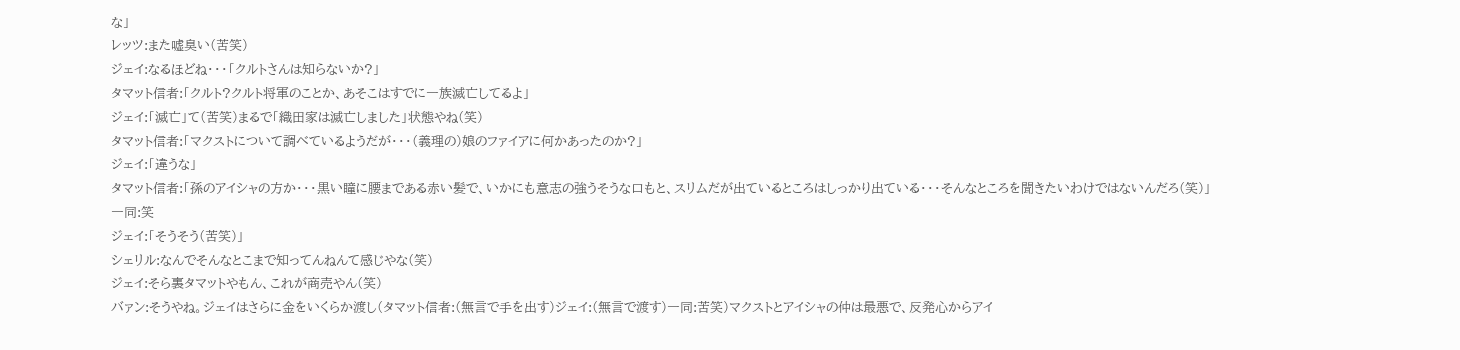な」
レッツ:また嘘臭い(苦笑)
ジェイ:なるほどね・・・「クルトさんは知らないか?」
タマット信者:「クルト?クルト将軍のことか、あそこはすでに一族滅亡してるよ」
ジェイ:「滅亡」て(苦笑)まるで「織田家は滅亡しました」状態やね(笑)
タマット信者:「マクストについて調べているようだが・・・(義理の)娘のファイアに何かあったのか?」
ジェイ:「違うな」
タマット信者:「孫のアイシャの方か・・・黒い瞳に腰まである赤い髪で、いかにも意志の強うそうな口もと、スリムだが出ているところはしっかり出ている・・・そんなところを聞きたいわけではないんだろ(笑)」
一同:笑
ジェイ:「そうそう(苦笑)」
シェリル:なんでそんなとこまで知ってんねんて感じやな(笑)
ジェイ:そら裏タマットやもん、これが商売やん(笑)
バァン:そうやね。ジェイはさらに金をいくらか渡し(タマット信者:(無言で手を出す)ジェイ:(無言で渡す)一同:苦笑)マクストとアイシャの仲は最悪で、反発心からアイ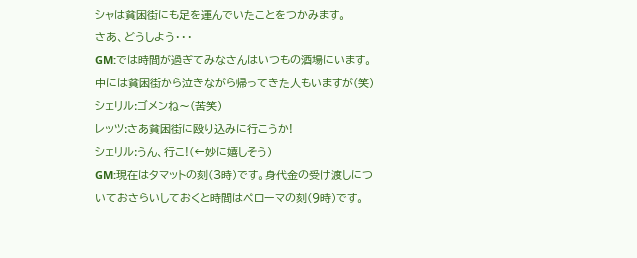シャは貧困街にも足を運んでいたことをつかみます。
さあ、どうしよう・・・
GM:では時間が過ぎてみなさんはいつもの酒場にいます。中には貧困街から泣きながら帰ってきた人もいますが(笑)
シェリル:ゴメンね〜(苦笑)
レッツ:さあ貧困街に殴り込みに行こうか!
シェリル:うん、行こ!(←妙に嬉しそう)
GM:現在はタマットの刻(3時)です。身代金の受け渡しについておさらいしておくと時間はペローマの刻(9時)です。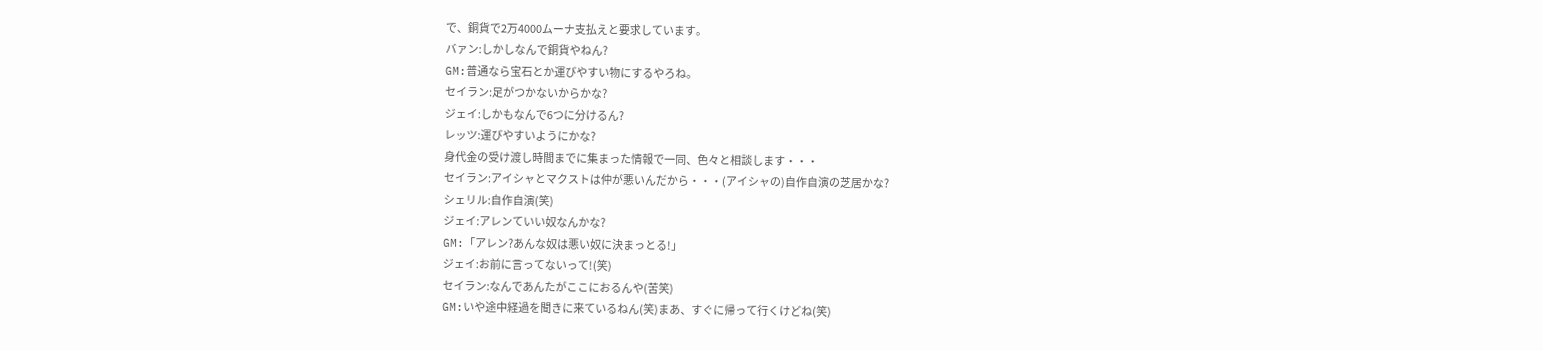で、銅貨で2万4000ムーナ支払えと要求しています。
バァン:しかしなんで銅貨やねん?
GM:普通なら宝石とか運びやすい物にするやろね。
セイラン:足がつかないからかな?
ジェイ:しかもなんで6つに分けるん?
レッツ:運びやすいようにかな?
身代金の受け渡し時間までに集まった情報で一同、色々と相談します・・・
セイラン:アイシャとマクストは仲が悪いんだから・・・(アイシャの)自作自演の芝居かな?
シェリル:自作自演(笑)
ジェイ:アレンていい奴なんかな?
GM:「アレン?あんな奴は悪い奴に決まっとる!」
ジェイ:お前に言ってないって!(笑)
セイラン:なんであんたがここにおるんや(苦笑)
GM:いや途中経過を聞きに来ているねん(笑)まあ、すぐに帰って行くけどね(笑)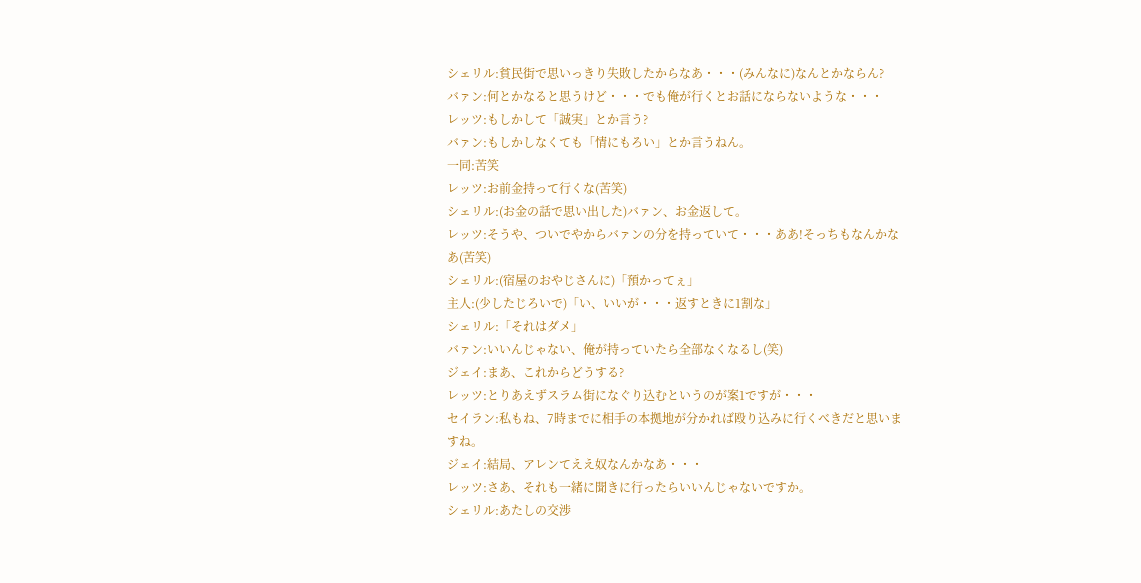シェリル:貧民街で思いっきり失敗したからなあ・・・(みんなに)なんとかならん?
バァン:何とかなると思うけど・・・でも俺が行くとお話にならないような・・・
レッツ:もしかして「誠実」とか言う?
バァン:もしかしなくても「情にもろい」とか言うねん。
一同:苦笑
レッツ:お前金持って行くな(苦笑)
シェリル:(お金の話で思い出した)バァン、お金返して。
レッツ:そうや、ついでやからバァンの分を持っていて・・・ああ!そっちもなんかなあ(苦笑)
シェリル:(宿屋のおやじさんに)「預かってぇ」
主人:(少したじろいで)「い、いいが・・・返すときに1割な」
シェリル:「それはダメ」
バァン:いいんじゃない、俺が持っていたら全部なくなるし(笑)
ジェイ:まあ、これからどうする?
レッツ:とりあえずスラム街になぐり込むというのが案1ですが・・・
セイラン:私もね、7時までに相手の本拠地が分かれば殴り込みに行くべきだと思いますね。
ジェイ:結局、アレンてええ奴なんかなあ・・・
レッツ:さあ、それも一緒に聞きに行ったらいいんじゃないですか。
シェリル:あたしの交渉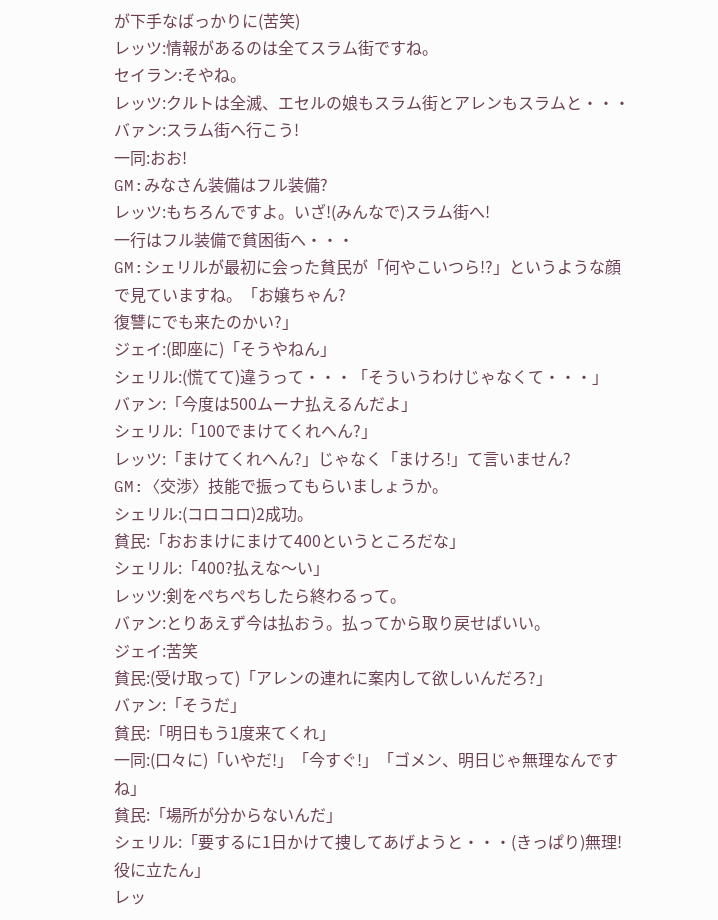が下手なばっかりに(苦笑)
レッツ:情報があるのは全てスラム街ですね。
セイラン:そやね。
レッツ:クルトは全滅、エセルの娘もスラム街とアレンもスラムと・・・
バァン:スラム街へ行こう!
一同:おお!
GM:みなさん装備はフル装備?
レッツ:もちろんですよ。いざ!(みんなで)スラム街へ!
一行はフル装備で貧困街へ・・・
GM:シェリルが最初に会った貧民が「何やこいつら!?」というような顔で見ていますね。「お嬢ちゃん?
復讐にでも来たのかい?」
ジェイ:(即座に)「そうやねん」
シェリル:(慌てて)違うって・・・「そういうわけじゃなくて・・・」
バァン:「今度は500ムーナ払えるんだよ」
シェリル:「100でまけてくれへん?」
レッツ:「まけてくれへん?」じゃなく「まけろ!」て言いません?
GM:〈交渉〉技能で振ってもらいましょうか。
シェリル:(コロコロ)2成功。
貧民:「おおまけにまけて400というところだな」
シェリル:「400?払えな〜い」
レッツ:剣をぺちぺちしたら終わるって。
バァン:とりあえず今は払おう。払ってから取り戻せばいい。
ジェイ:苦笑
貧民:(受け取って)「アレンの連れに案内して欲しいんだろ?」
バァン:「そうだ」
貧民:「明日もう1度来てくれ」
一同:(口々に)「いやだ!」「今すぐ!」「ゴメン、明日じゃ無理なんですね」
貧民:「場所が分からないんだ」
シェリル:「要するに1日かけて捜してあげようと・・・(きっぱり)無理!役に立たん」
レッ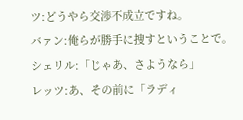ツ:どうやら交渉不成立ですね。
バァン:俺らが勝手に捜すということで。
シェリル:「じゃあ、さようなら」
レッツ:あ、その前に「ラディ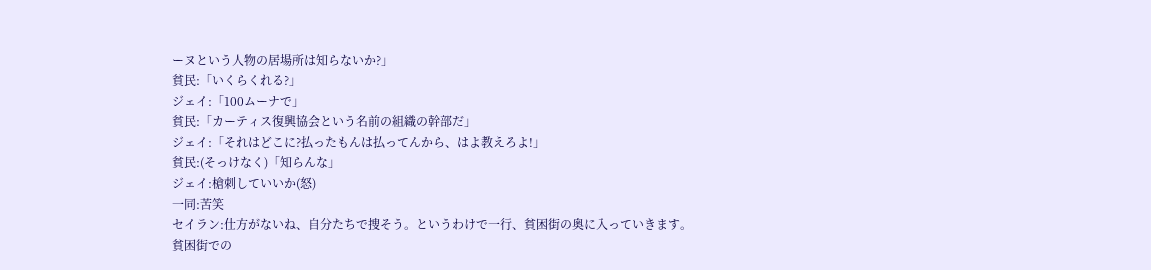ーヌという人物の居場所は知らないか?」
貧民:「いくらくれる?」
ジェイ:「100ムーナで」
貧民:「カーティス復興協会という名前の組織の幹部だ」
ジェイ:「それはどこに?払ったもんは払ってんから、はよ教えろよ!」
貧民:(そっけなく)「知らんな」
ジェイ:槍刺していいか(怒)
一同:苦笑
セイラン:仕方がないね、自分たちで捜そう。というわけで一行、貧困街の奥に入っていきます。
貧困街での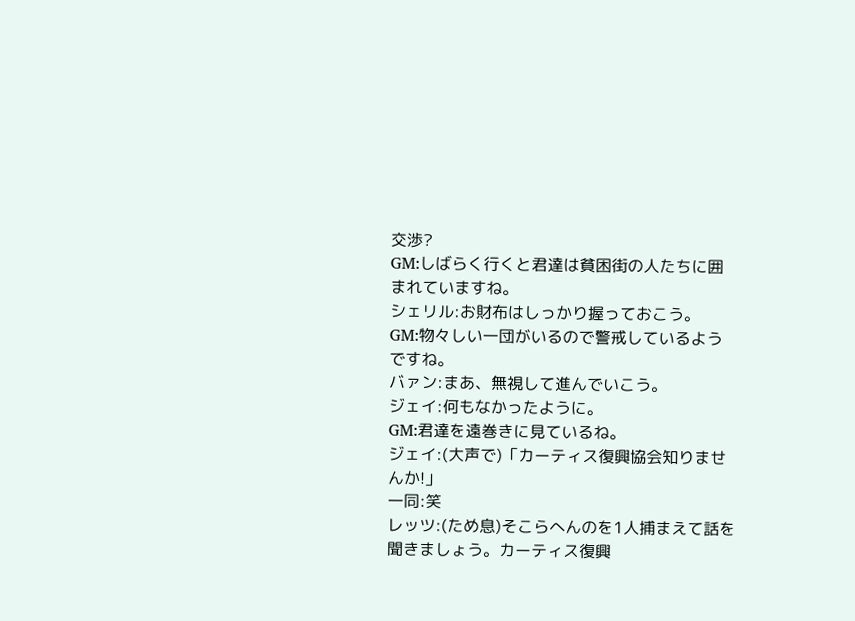交渉?
GM:しばらく行くと君達は貧困街の人たちに囲まれていますね。
シェリル:お財布はしっかり握っておこう。
GM:物々しい一団がいるので警戒しているようですね。
バァン:まあ、無視して進んでいこう。
ジェイ:何もなかったように。
GM:君達を遠巻きに見ているね。
ジェイ:(大声で)「カーティス復興協会知りませんか!」
一同:笑
レッツ:(ため息)そこらへんのを1人捕まえて話を聞きましょう。カーティス復興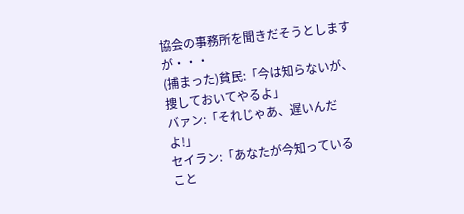協会の事務所を聞きだそうとしますが・・・
(捕まった)貧民:「今は知らないが、捜しておいてやるよ」
バァン:「それじゃあ、遅いんだよ!」
セイラン:「あなたが今知っていること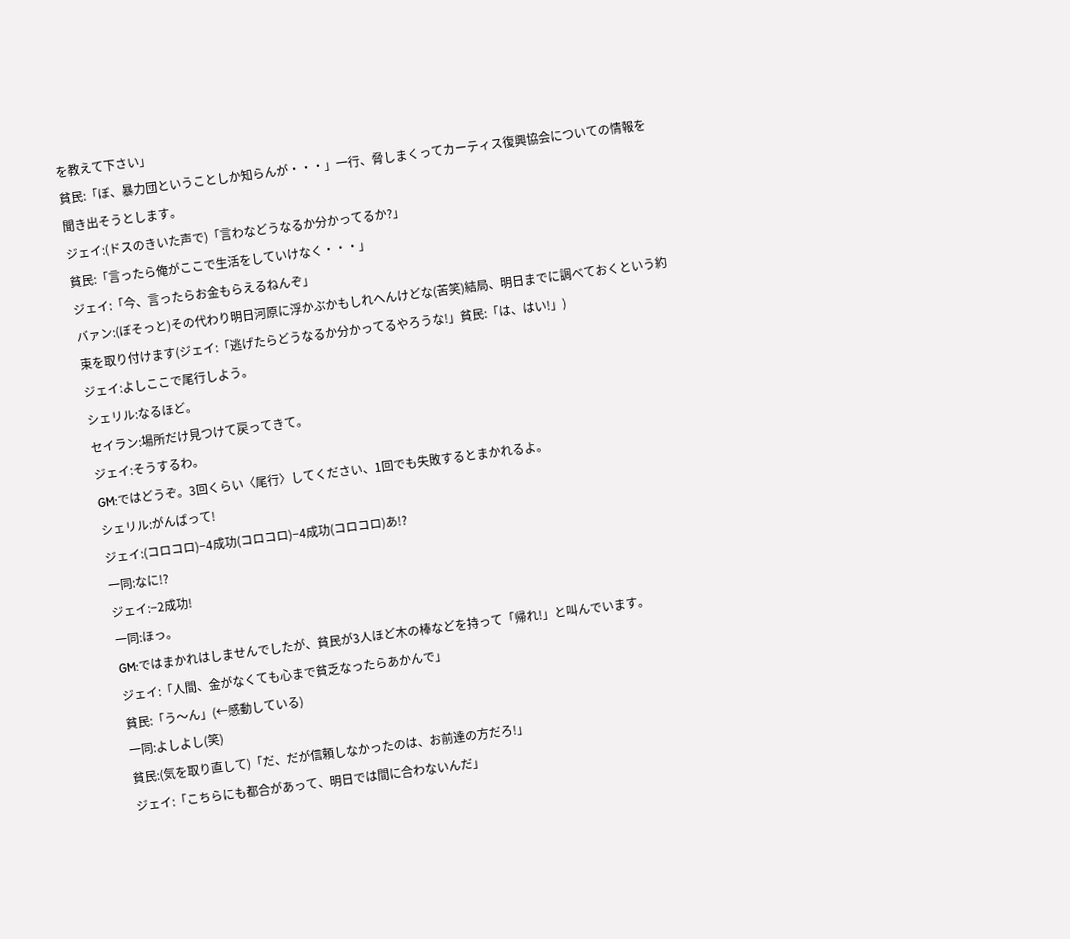を教えて下さい」
貧民:「ぼ、暴力団ということしか知らんが・・・」一行、脅しまくってカーティス復興協会についての情報を聞き出そうとします。
ジェイ:(ドスのきいた声で)「言わなどうなるか分かってるか?」
貧民:「言ったら俺がここで生活をしていけなく・・・」
ジェイ:「今、言ったらお金もらえるねんぞ」
バァン:(ぼそっと)その代わり明日河原に浮かぶかもしれへんけどな(苦笑)結局、明日までに調べておくという約束を取り付けます(ジェイ:「逃げたらどうなるか分かってるやろうな!」貧民:「は、はい!」)
ジェイ:よしここで尾行しよう。
シェリル:なるほど。
セイラン:場所だけ見つけて戻ってきて。
ジェイ:そうするわ。
GM:ではどうぞ。3回くらい〈尾行〉してください、1回でも失敗するとまかれるよ。
シェリル:がんばって!
ジェイ:(コロコロ)−4成功(コロコロ)−4成功(コロコロ)あ!?
一同:なに!?
ジェイ:−2成功!
一同:ほっ。
GM:ではまかれはしませんでしたが、貧民が3人ほど木の棒などを持って「帰れ!」と叫んでいます。
ジェイ:「人間、金がなくても心まで貧乏なったらあかんで」
貧民:「う〜ん」(←感動している)
一同:よしよし(笑)
貧民:(気を取り直して)「だ、だが信頼しなかったのは、お前達の方だろ!」
ジェイ:「こちらにも都合があって、明日では間に合わないんだ」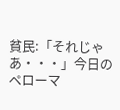貧民:「それじゃあ・・・」今日のペローマ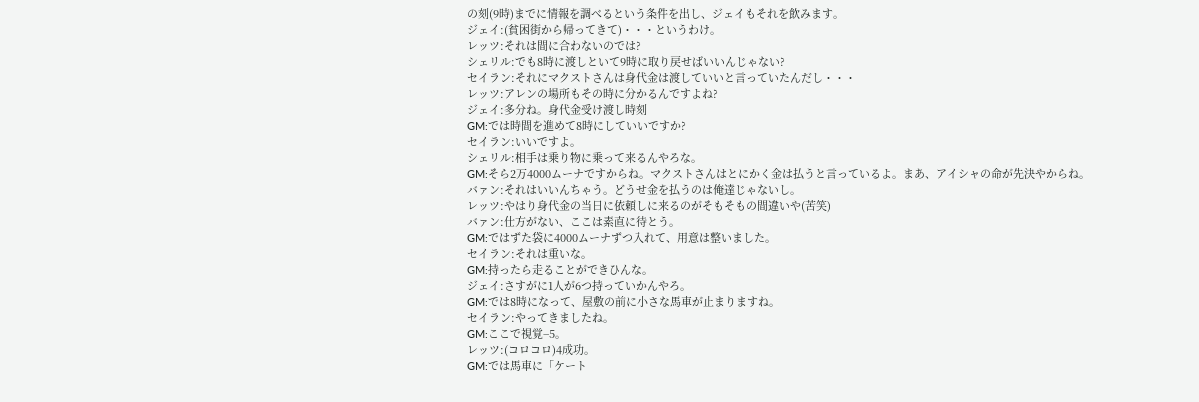の刻(9時)までに情報を調べるという条件を出し、ジェイもそれを飲みます。
ジェイ:(貧困街から帰ってきて)・・・というわけ。
レッツ:それは間に合わないのでは?
シェリル:でも8時に渡しといて9時に取り戻せばいいんじゃない?
セイラン:それにマクストさんは身代金は渡していいと言っていたんだし・・・
レッツ:アレンの場所もその時に分かるんですよね?
ジェイ:多分ね。身代金受け渡し時刻
GM:では時間を進めて8時にしていいですか?
セイラン:いいですよ。
シェリル:相手は乗り物に乗って来るんやろな。
GM:そら2万4000ムーナですからね。マクストさんはとにかく金は払うと言っているよ。まあ、アイシャの命が先決やからね。
バァン:それはいいんちゃう。どうせ金を払うのは俺達じゃないし。
レッツ:やはり身代金の当日に依頼しに来るのがそもそもの間違いや(苦笑)
バァン:仕方がない、ここは素直に待とう。
GM:ではずた袋に4000ムーナずつ入れて、用意は整いました。
セイラン:それは重いな。
GM:持ったら走ることができひんな。
ジェイ:さすがに1人が6つ持っていかんやろ。
GM:では8時になって、屋敷の前に小さな馬車が止まりますね。
セイラン:やってきましたね。
GM:ここで視覚−5。
レッツ:(コロコロ)4成功。
GM:では馬車に「ケート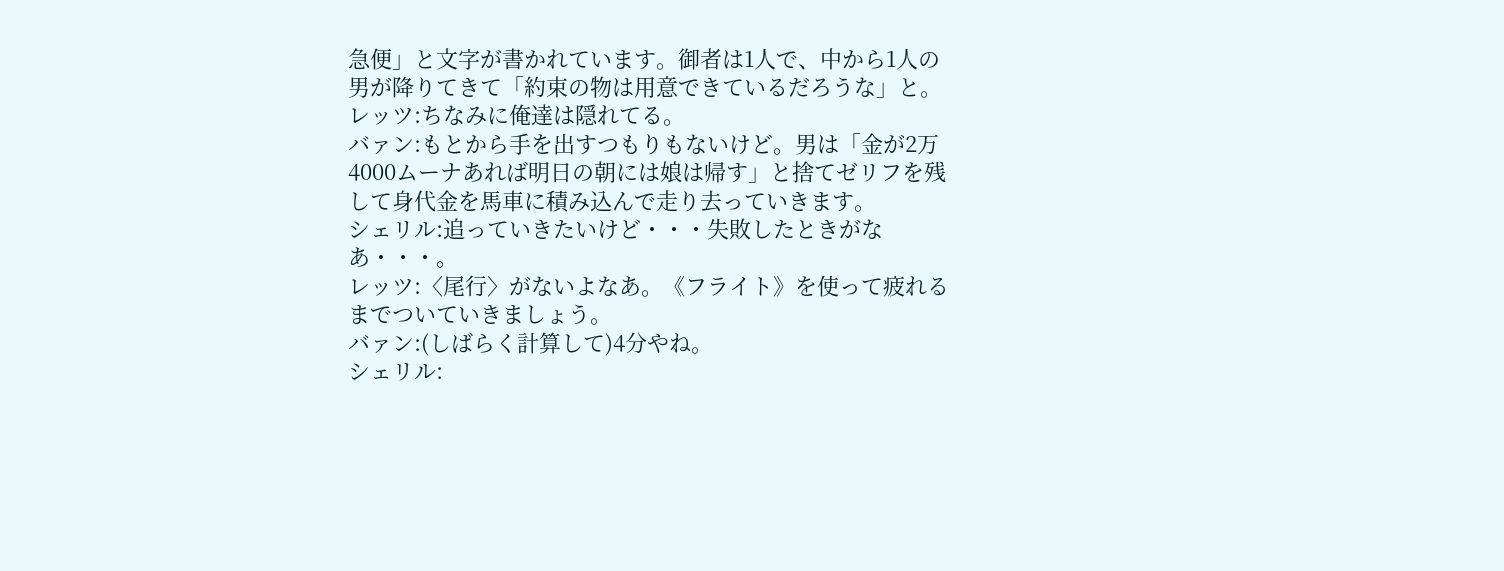急便」と文字が書かれています。御者は1人で、中から1人の男が降りてきて「約束の物は用意できているだろうな」と。
レッツ:ちなみに俺達は隠れてる。
バァン:もとから手を出すつもりもないけど。男は「金が2万4000ムーナあれば明日の朝には娘は帰す」と捨てゼリフを残して身代金を馬車に積み込んで走り去っていきます。
シェリル:追っていきたいけど・・・失敗したときがなあ・・・。
レッツ:〈尾行〉がないよなあ。《フライト》を使って疲れるまでついていきましょう。
バァン:(しばらく計算して)4分やね。
シェリル: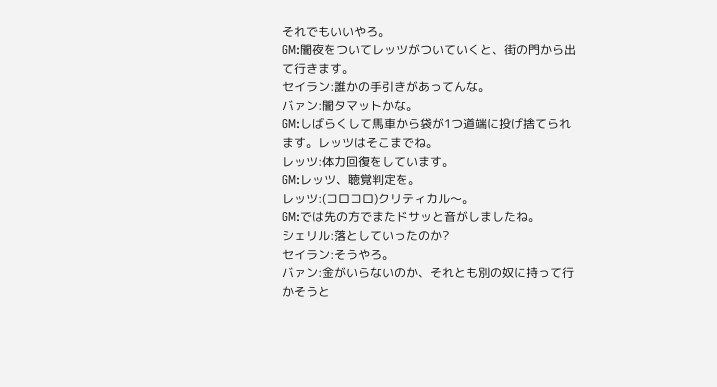それでもいいやろ。
GM:闇夜をついてレッツがついていくと、街の門から出て行きます。
セイラン:誰かの手引きがあってんな。
バァン:闇タマットかな。
GM:しばらくして馬車から袋が1つ道端に投げ捨てられます。レッツはそこまでね。
レッツ:体力回復をしています。
GM:レッツ、聴覚判定を。
レッツ:(コロコロ)クリティカル〜。
GM:では先の方でまたドサッと音がしましたね。
シェリル:落としていったのか?
セイラン:そうやろ。
バァン:金がいらないのか、それとも別の奴に持って行かそうと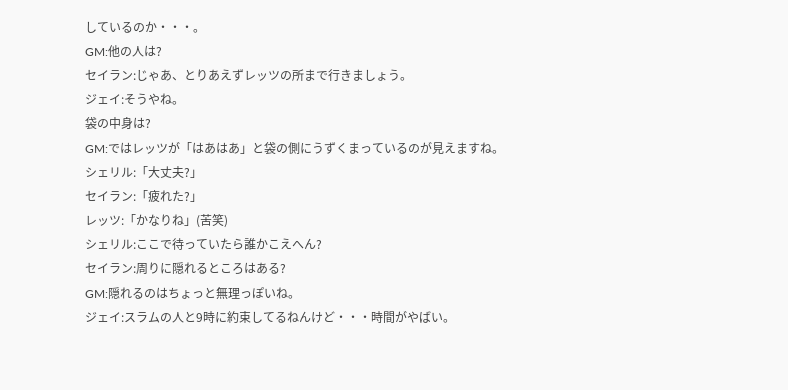しているのか・・・。
GM:他の人は?
セイラン:じゃあ、とりあえずレッツの所まで行きましょう。
ジェイ:そうやね。
袋の中身は?
GM:ではレッツが「はあはあ」と袋の側にうずくまっているのが見えますね。
シェリル:「大丈夫?」
セイラン:「疲れた?」
レッツ:「かなりね」(苦笑)
シェリル:ここで待っていたら誰かこえへん?
セイラン:周りに隠れるところはある?
GM:隠れるのはちょっと無理っぽいね。
ジェイ:スラムの人と9時に約束してるねんけど・・・時間がやばい。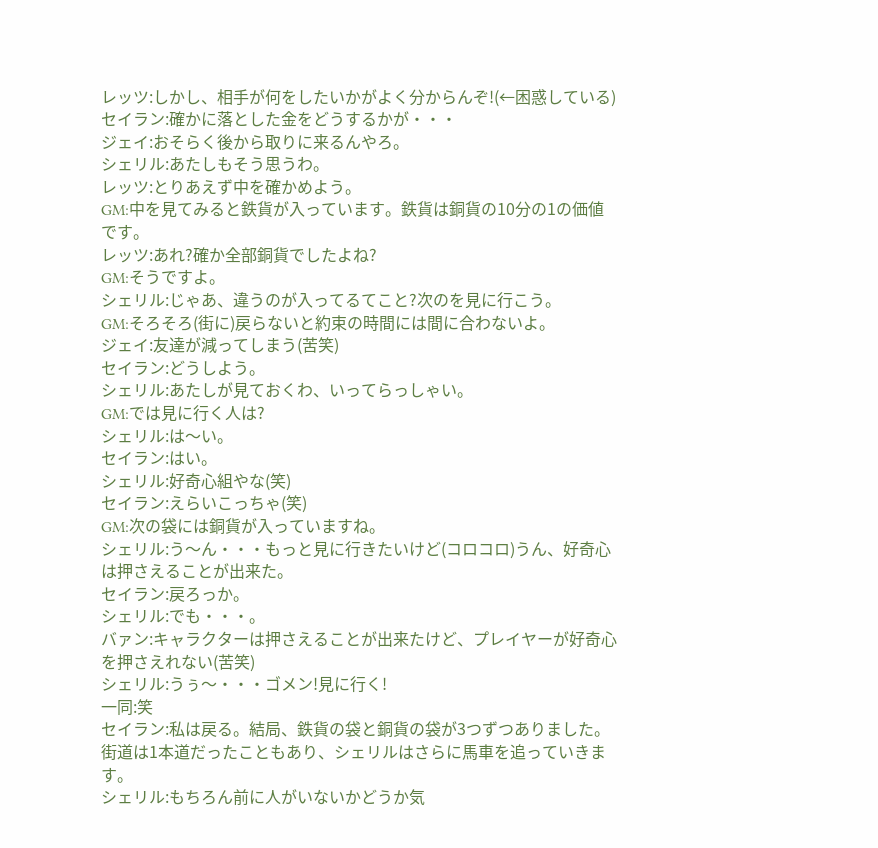レッツ:しかし、相手が何をしたいかがよく分からんぞ!(←困惑している)
セイラン:確かに落とした金をどうするかが・・・
ジェイ:おそらく後から取りに来るんやろ。
シェリル:あたしもそう思うわ。
レッツ:とりあえず中を確かめよう。
GM:中を見てみると鉄貨が入っています。鉄貨は銅貨の10分の1の価値です。
レッツ:あれ?確か全部銅貨でしたよね?
GM:そうですよ。
シェリル:じゃあ、違うのが入ってるてこと?次のを見に行こう。
GM:そろそろ(街に)戻らないと約束の時間には間に合わないよ。
ジェイ:友達が減ってしまう(苦笑)
セイラン:どうしよう。
シェリル:あたしが見ておくわ、いってらっしゃい。
GM:では見に行く人は?
シェリル:は〜い。
セイラン:はい。
シェリル:好奇心組やな(笑)
セイラン:えらいこっちゃ(笑)
GM:次の袋には銅貨が入っていますね。
シェリル:う〜ん・・・もっと見に行きたいけど(コロコロ)うん、好奇心は押さえることが出来た。
セイラン:戻ろっか。
シェリル:でも・・・。
バァン:キャラクターは押さえることが出来たけど、プレイヤーが好奇心を押さえれない(苦笑)
シェリル:うぅ〜・・・ゴメン!見に行く!
一同:笑
セイラン:私は戻る。結局、鉄貨の袋と銅貨の袋が3つずつありました。街道は1本道だったこともあり、シェリルはさらに馬車を追っていきます。
シェリル:もちろん前に人がいないかどうか気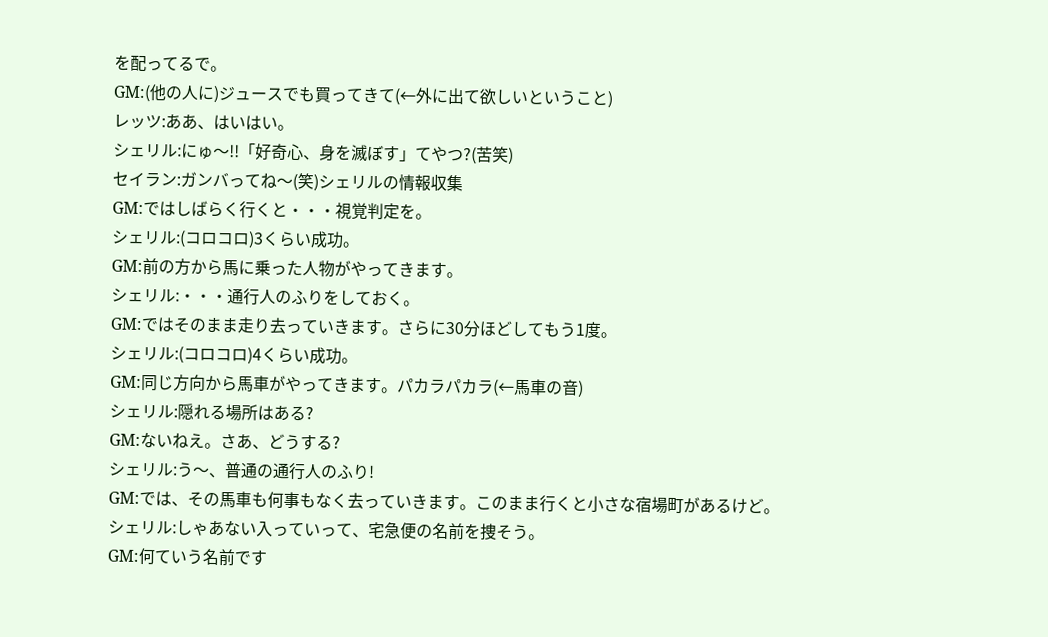を配ってるで。
GM:(他の人に)ジュースでも買ってきて(←外に出て欲しいということ)
レッツ:ああ、はいはい。
シェリル:にゅ〜!!「好奇心、身を滅ぼす」てやつ?(苦笑)
セイラン:ガンバってね〜(笑)シェリルの情報収集
GM:ではしばらく行くと・・・視覚判定を。
シェリル:(コロコロ)3くらい成功。
GM:前の方から馬に乗った人物がやってきます。
シェリル:・・・通行人のふりをしておく。
GM:ではそのまま走り去っていきます。さらに30分ほどしてもう1度。
シェリル:(コロコロ)4くらい成功。
GM:同じ方向から馬車がやってきます。パカラパカラ(←馬車の音)
シェリル:隠れる場所はある?
GM:ないねえ。さあ、どうする?
シェリル:う〜、普通の通行人のふり!
GM:では、その馬車も何事もなく去っていきます。このまま行くと小さな宿場町があるけど。
シェリル:しゃあない入っていって、宅急便の名前を捜そう。
GM:何ていう名前です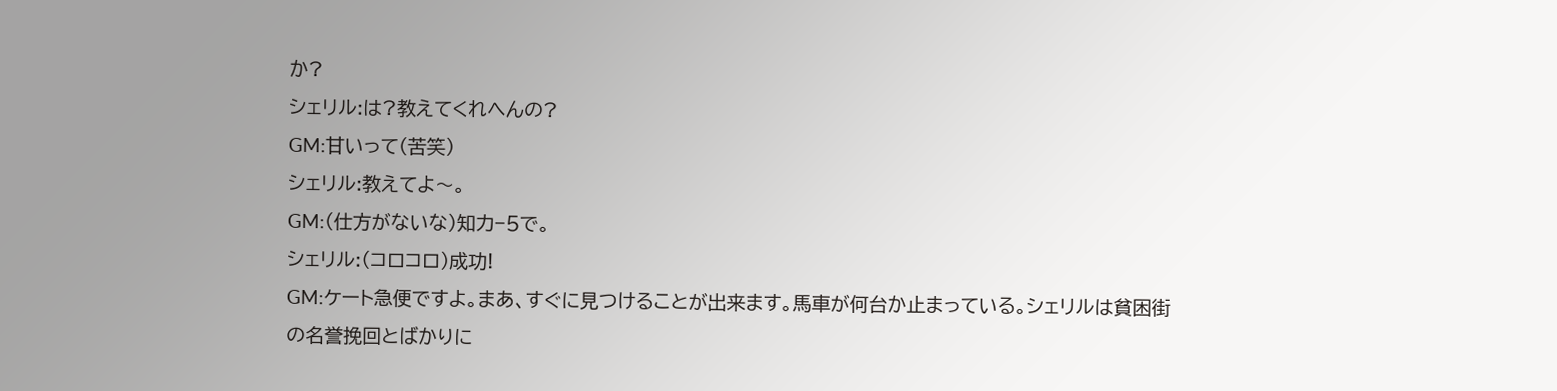か?
シェリル:は?教えてくれへんの?
GM:甘いって(苦笑)
シェリル:教えてよ〜。
GM:(仕方がないな)知力−5で。
シェリル:(コロコロ)成功!
GM:ケート急便ですよ。まあ、すぐに見つけることが出来ます。馬車が何台か止まっている。シェリルは貧困街の名誉挽回とばかりに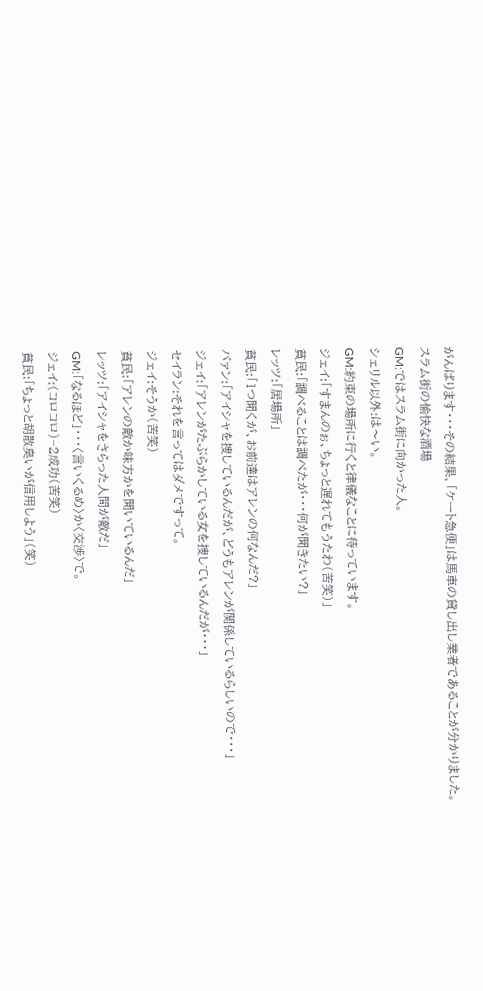がんばります・・・その結果、「ケート急便」は馬車の貸し出し業者であることが分かりました。
スラム街の愉快な酒場
GM:ではスラム街に向かった人。
シェリル以外:は〜い。
GM:約束の場所に行くと律儀なことに待っています。
ジェイ:「すまんのぉ、ちょっと遅れてもうたわ(苦笑)」
貧民:「調べることは調べたが・・・何が聞きたい?」
レッツ:「居場所」
貧民:「1つ聞くが、お前達はアレンの何なんだ?」
バァン:「アイシャを捜しているんだが、どうもアレンが関係しているらしいので・・・」
ジェイ:「アレンがたぶらかしている女を捜しているんだが・・・」
セイラン:それを言ってはダメですって。
ジェイ:そうか(苦笑)
貧民:「アレンの敵か味方かを聞いているんだ」
レッツ:「アイシャをさらった人間が敵だ」
GM:「なるほど」・・・〈言いくるめ〉か〈交渉〉で。
ジェイ:(コロコロ)−2成功(苦笑)
貧民:「ちょっと胡散臭いが信用しよう」(笑)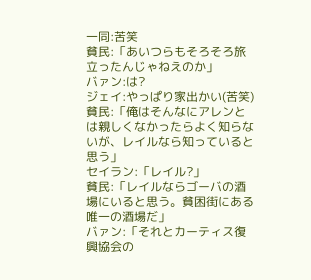一同:苦笑
貧民:「あいつらもそろそろ旅立ったんじゃねえのか」
バァン:は?
ジェイ:やっぱり家出かい(苦笑)
貧民:「俺はそんなにアレンとは親しくなかったらよく知らないが、レイルなら知っていると思う」
セイラン:「レイル?」
貧民:「レイルならゴーバの酒場にいると思う。貧困街にある唯一の酒場だ」
バァン:「それとカーティス復興協会の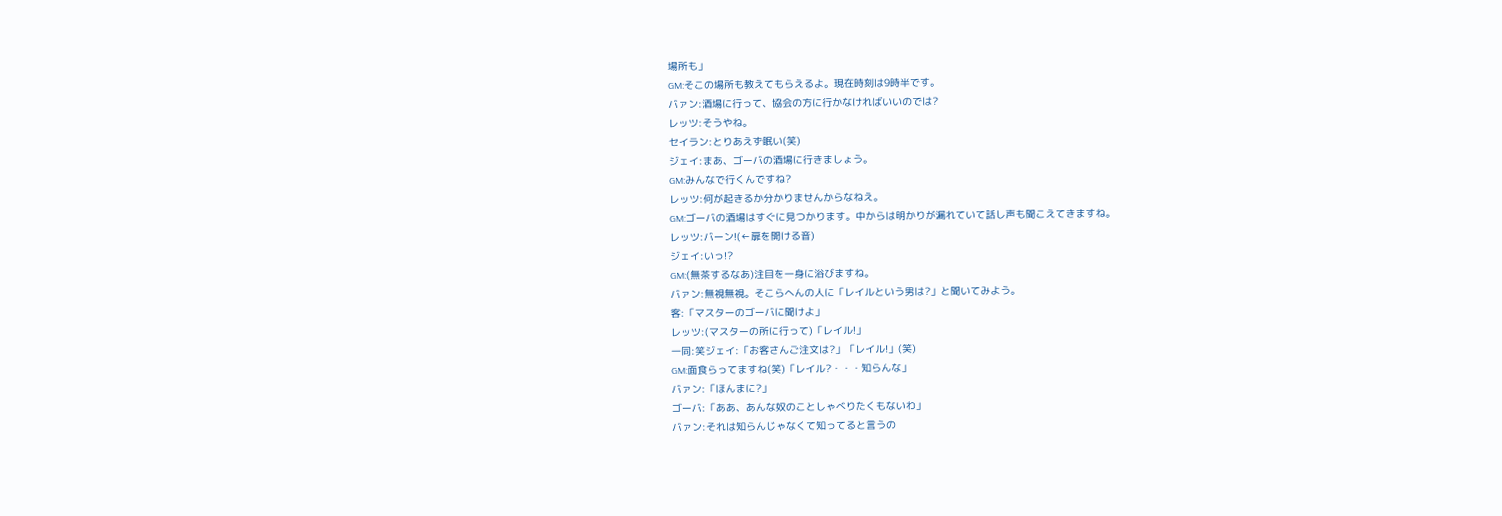場所も」
GM:そこの場所も教えてもらえるよ。現在時刻は9時半です。
バァン:酒場に行って、協会の方に行かなければいいのでは?
レッツ:そうやね。
セイラン:とりあえず眠い(笑)
ジェイ:まあ、ゴーバの酒場に行きましょう。
GM:みんなで行くんですね?
レッツ:何が起きるか分かりませんからなねえ。
GM:ゴーバの酒場はすぐに見つかります。中からは明かりが漏れていて話し声も聞こえてきますね。
レッツ:バーン!(←扉を開ける音)
ジェイ:いっ!?
GM:(無茶するなあ)注目を一身に浴びますね。
バァン:無視無視。そこらへんの人に「レイルという男は?」と聞いてみよう。
客:「マスターのゴーバに聞けよ」
レッツ:(マスターの所に行って)「レイル!」
一同:笑ジェイ:「お客さんご注文は?」「レイル!」(笑)
GM:面食らってますね(笑)「レイル?・・・知らんな」
バァン:「ほんまに?」
ゴーバ:「ああ、あんな奴のことしゃべりたくもないわ」
バァン:それは知らんじゃなくて知ってると言うの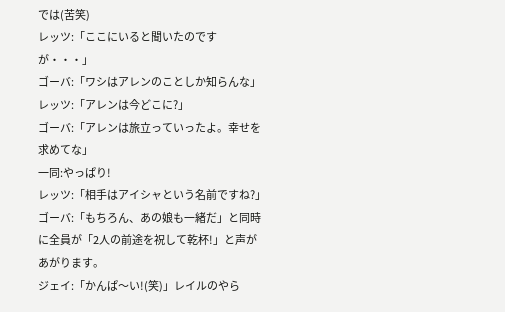では(苦笑)
レッツ:「ここにいると聞いたのですが・・・」
ゴーバ:「ワシはアレンのことしか知らんな」
レッツ:「アレンは今どこに?」
ゴーバ:「アレンは旅立っていったよ。幸せを求めてな」
一同:やっぱり!
レッツ:「相手はアイシャという名前ですね?」
ゴーバ:「もちろん、あの娘も一緒だ」と同時に全員が「2人の前途を祝して乾杯!」と声があがります。
ジェイ:「かんぱ〜い!(笑)」レイルのやら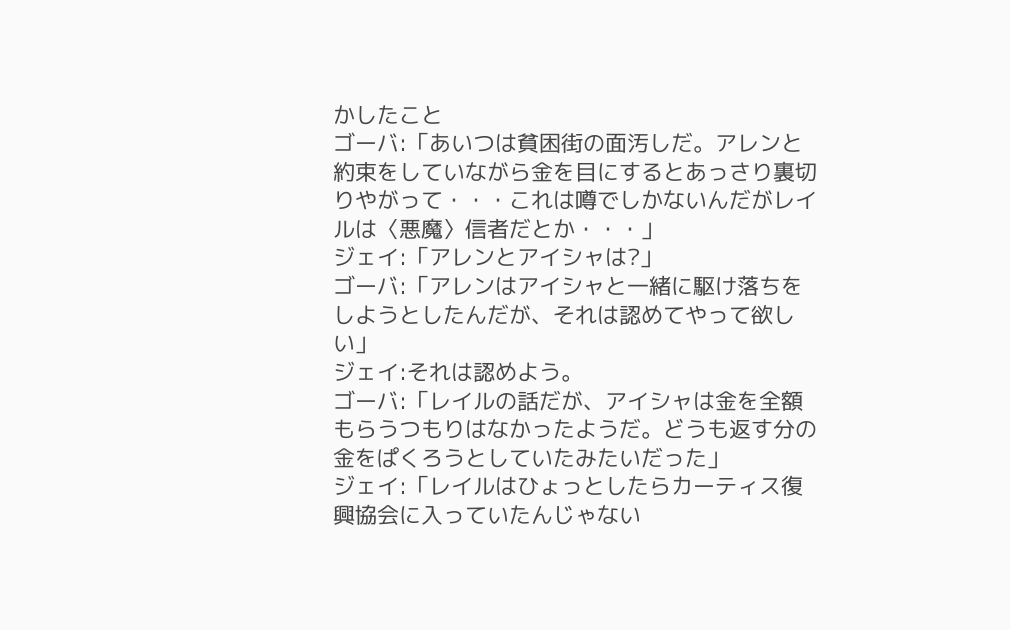かしたこと
ゴーバ:「あいつは貧困街の面汚しだ。アレンと約束をしていながら金を目にするとあっさり裏切りやがって・・・これは噂でしかないんだがレイルは〈悪魔〉信者だとか・・・」
ジェイ:「アレンとアイシャは?」
ゴーバ:「アレンはアイシャと一緒に駆け落ちをしようとしたんだが、それは認めてやって欲しい」
ジェイ:それは認めよう。
ゴーバ:「レイルの話だが、アイシャは金を全額もらうつもりはなかったようだ。どうも返す分の金をぱくろうとしていたみたいだった」
ジェイ:「レイルはひょっとしたらカーティス復興協会に入っていたんじゃない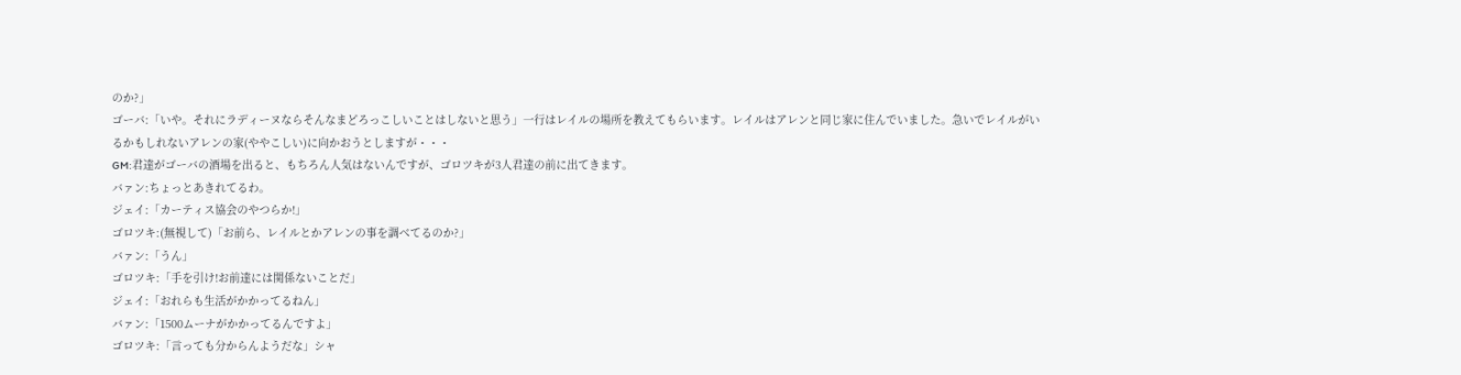のか?」
ゴーバ:「いや。それにラディーヌならそんなまどろっこしいことはしないと思う」一行はレイルの場所を教えてもらいます。レイルはアレンと同じ家に住んでいました。急いでレイルがいるかもしれないアレンの家(ややこしい)に向かおうとしますが・・・
GM:君達がゴーバの酒場を出ると、もちろん人気はないんですが、ゴロツキが3人君達の前に出てきます。
バァン:ちょっとあきれてるわ。
ジェイ:「カーティス協会のやつらか!」
ゴロツキ:(無視して)「お前ら、レイルとかアレンの事を調べてるのか?」
バァン:「うん」
ゴロツキ:「手を引け!お前達には関係ないことだ」
ジェイ:「おれらも生活がかかってるねん」
バァン:「1500ムーナがかかってるんですよ」
ゴロツキ:「言っても分からんようだな」シャ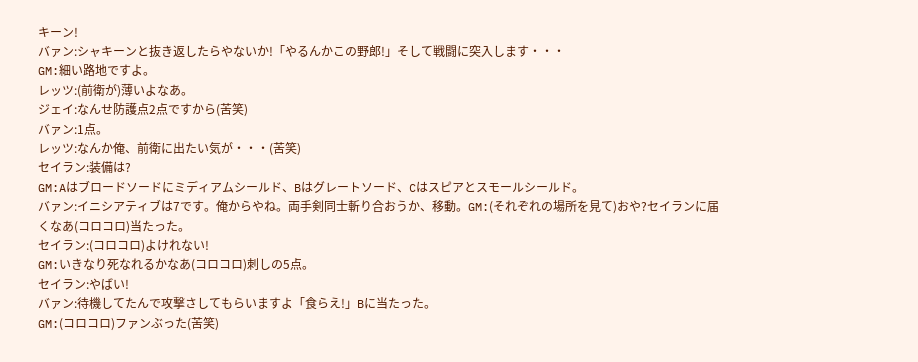キーン!
バァン:シャキーンと抜き返したらやないか!「やるんかこの野郎!」そして戦闘に突入します・・・
GM:細い路地ですよ。
レッツ:(前衛が)薄いよなあ。
ジェイ:なんせ防護点2点ですから(苦笑)
バァン:1点。
レッツ:なんか俺、前衛に出たい気が・・・(苦笑)
セイラン:装備は?
GM:Aはブロードソードにミディアムシールド、Bはグレートソード、Cはスピアとスモールシールド。
バァン:イニシアティブは7です。俺からやね。両手剣同士斬り合おうか、移動。GM:(それぞれの場所を見て)おや?セイランに届くなあ(コロコロ)当たった。
セイラン:(コロコロ)よけれない!
GM:いきなり死なれるかなあ(コロコロ)刺しの5点。
セイラン:やばい!
バァン:待機してたんで攻撃さしてもらいますよ「食らえ!」Bに当たった。
GM:(コロコロ)ファンぶった(苦笑)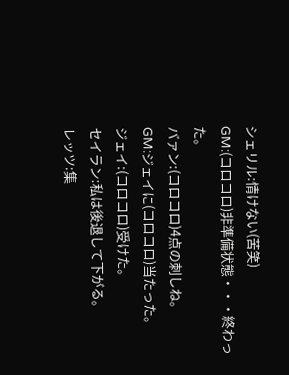シェリル:情けない(苦笑)
GM:(コロコロ)非準備状態・・・終わった。
バァン:(コロコロ)4点の刺しね。
GM:ジェイに(コロコロ)当たった。
ジェイ:(コロコロ)受けた。
セイラン:私は後退して下がる。
レッツ:集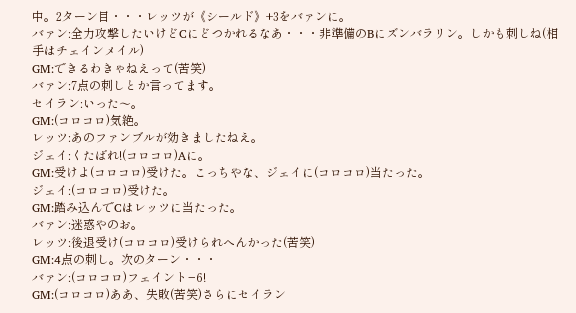中。2ターン目・・・レッツが《シールド》+3をバァンに。
バァン:全力攻撃したいけどCにどつかれるなあ・・・非準備のBにズンバラリン。しかも刺しね(相手はチェインメイル)
GM:できるわきゃねえって(苦笑)
バァン:7点の刺しとか言ってます。
セイラン:いった〜。
GM:(コロコロ)気絶。
レッツ:あのファンブルが効きましたねえ。
ジェイ:くたばれ!(コロコロ)Aに。
GM:受けよ(コロコロ)受けた。こっちやな、ジェイに(コロコロ)当たった。
ジェイ:(コロコロ)受けた。
GM:踏み込んでCはレッツに当たった。
バァン:迷惑やのお。
レッツ:後退受け(コロコロ)受けられへんかった(苦笑)
GM:4点の刺し。次のターン・・・
バァン:(コロコロ)フェイント−6!
GM:(コロコロ)ああ、失敗(苦笑)さらにセイラン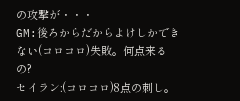の攻撃が・・・
GM:後ろからだからよけしかできない(コロコロ)失敗。何点来るの?
セイラン:(コロコロ)8点の刺し。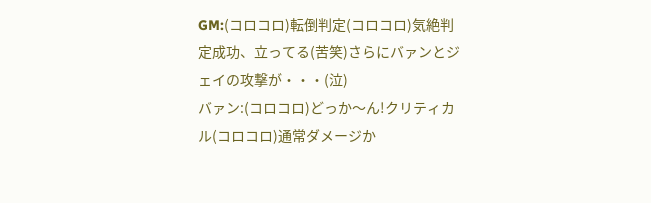GM:(コロコロ)転倒判定(コロコロ)気絶判定成功、立ってる(苦笑)さらにバァンとジェイの攻撃が・・・(泣)
バァン:(コロコロ)どっか〜ん!クリティカル(コロコロ)通常ダメージか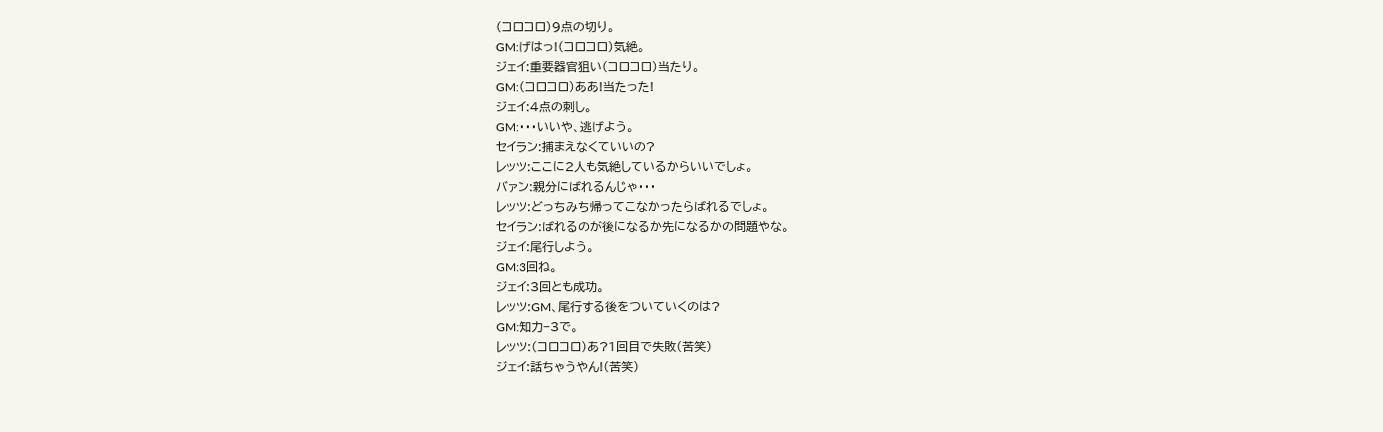(コロコロ)9点の切り。
GM:げはっ!(コロコロ)気絶。
ジェイ:重要器官狙い(コロコロ)当たり。
GM:(コロコロ)ああ!当たった!
ジェイ:4点の刺し。
GM:・・・いいや、逃げよう。
セイラン:捕まえなくていいの?
レッツ:ここに2人も気絶しているからいいでしょ。
バァン:親分にばれるんじゃ・・・
レッツ:どっちみち帰ってこなかったらばれるでしょ。
セイラン:ばれるのが後になるか先になるかの問題やな。
ジェイ:尾行しよう。
GM:3回ね。
ジェイ:3回とも成功。
レッツ:GM、尾行する後をついていくのは?
GM:知力−3で。
レッツ:(コロコロ)あ?1回目で失敗(苦笑)
ジェイ:話ちゃうやん!(苦笑)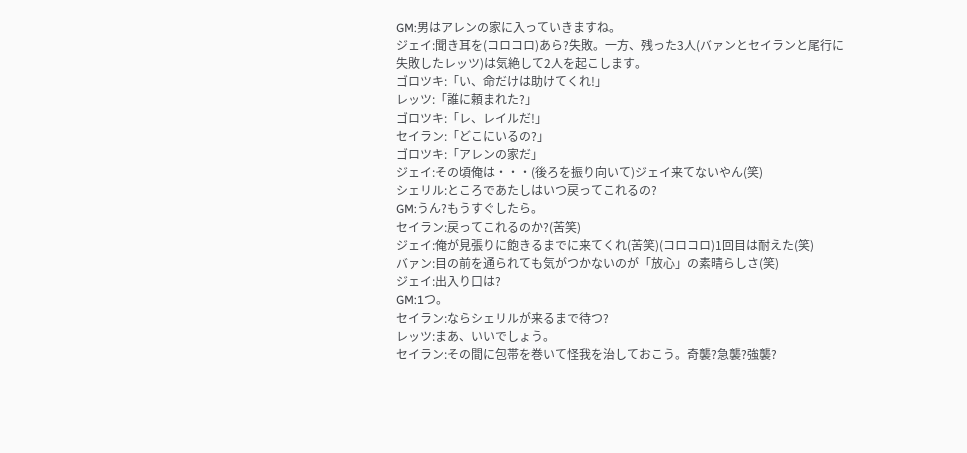GM:男はアレンの家に入っていきますね。
ジェイ:聞き耳を(コロコロ)あら?失敗。一方、残った3人(バァンとセイランと尾行に失敗したレッツ)は気絶して2人を起こします。
ゴロツキ:「い、命だけは助けてくれ!」
レッツ:「誰に頼まれた?」
ゴロツキ:「レ、レイルだ!」
セイラン:「どこにいるの?」
ゴロツキ:「アレンの家だ」
ジェイ:その頃俺は・・・(後ろを振り向いて)ジェイ来てないやん(笑)
シェリル:ところであたしはいつ戻ってこれるの?
GM:うん?もうすぐしたら。
セイラン:戻ってこれるのか?(苦笑)
ジェイ:俺が見張りに飽きるまでに来てくれ(苦笑)(コロコロ)1回目は耐えた(笑)
バァン:目の前を通られても気がつかないのが「放心」の素晴らしさ(笑)
ジェイ:出入り口は?
GM:1つ。
セイラン:ならシェリルが来るまで待つ?
レッツ:まあ、いいでしょう。
セイラン:その間に包帯を巻いて怪我を治しておこう。奇襲?急襲?強襲?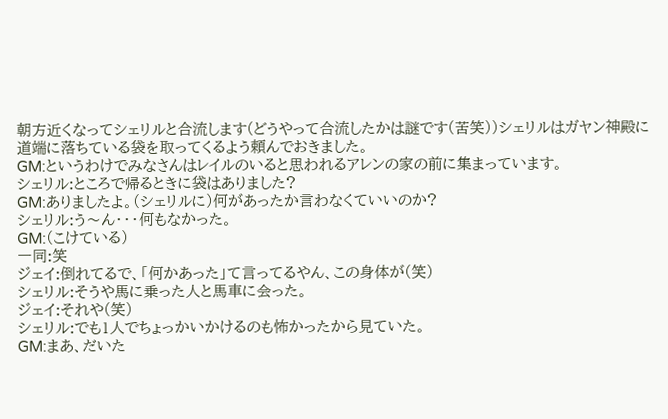朝方近くなってシェリルと合流します(どうやって合流したかは謎です(苦笑))シェリルはガヤン神殿に道端に落ちている袋を取ってくるよう頼んでおきました。
GM:というわけでみなさんはレイルのいると思われるアレンの家の前に集まっています。
シェリル:ところで帰るときに袋はありました?
GM:ありましたよ。(シェリルに)何があったか言わなくていいのか?
シェリル:う〜ん・・・何もなかった。
GM:(こけている)
一同:笑
ジェイ:倒れてるで、「何かあった」て言ってるやん、この身体が(笑)
シェリル:そうや馬に乗った人と馬車に会った。
ジェイ:それや(笑)
シェリル:でも1人でちょっかいかけるのも怖かったから見ていた。
GM:まあ、だいた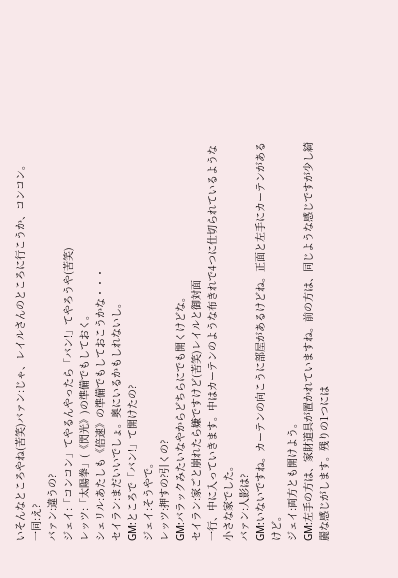いそんなところやね(苦笑)バァン:じゃ、レイルさんのところに行こうか、コンコン。
一同:え?
バァン:違うの?
ジェイ:「コンコン」てやるんやったら「バン!」てやろうや(苦笑)
レッツ:「太陽拳」(《閃光》)の準備でもしておく。
シェリル:あたしも《倍速》の準備でもしておこうかな・・・
セイラン:まだいいでしょ。奥にいるかもしれないし。
GM:ところで「バン!」て開けたの?
ジェイ:そうやで。
レッツ:押すの?引くの?
GM:バラックみたいなやからどちらにでも開くけどな。
セイラン:家ごと崩れたら嫌ですけど(苦笑)レイルと御対面
一行、中に入っていきます。中はカーテンのような布きれで4つに仕切られているような小さな家でした。
バァン:人影は?
GM:いないですね。カーテンの向こうに部屋があるけどね。正面と左手にカーテンがあるけど。
ジェイ:両方とも開けよう。
GM:左手の方は、家財道具が置かれていますね。前の方は、同じような感じですが少し綺麗な感じがします。残りの1つには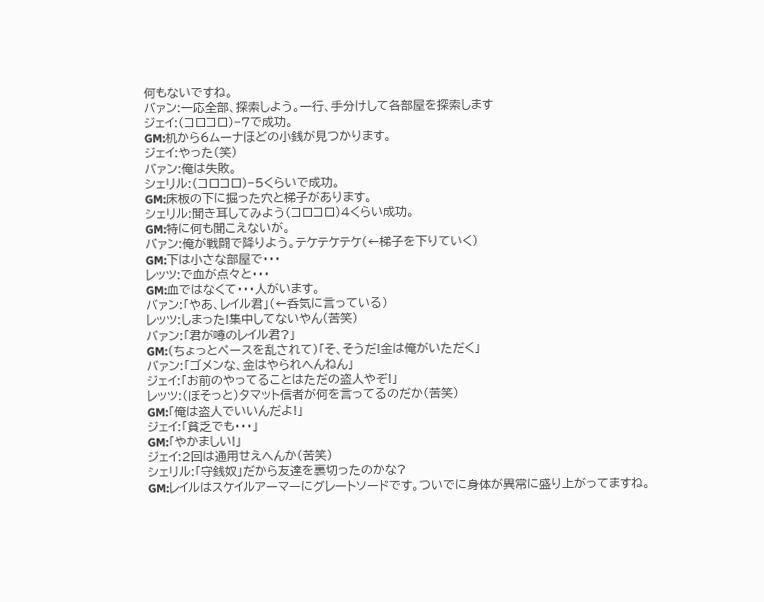何もないですね。
バァン:一応全部、探索しよう。一行、手分けして各部屋を探索します
ジェイ:(コロコロ)−7で成功。
GM:机から6ムーナほどの小銭が見つかります。
ジェイ:やった(笑)
バァン:俺は失敗。
シェリル:(コロコロ)−5くらいで成功。
GM:床板の下に掘った穴と梯子があります。
シェリル:聞き耳してみよう(コロコロ)4くらい成功。
GM:特に何も聞こえないが。
バァン:俺が戦闘で降りよう。テケテケテケ(←梯子を下りていく)
GM:下は小さな部屋で・・・
レッツ:で血が点々と・・・
GM:血ではなくて・・・人がいます。
バァン:「やあ、レイル君」(←呑気に言っている)
レッツ:しまった!集中してないやん(苦笑)
バァン:「君が噂のレイル君?」
GM:(ちょっとペースを乱されて)「そ、そうだ!金は俺がいただく」
バァン:「ゴメンな、金はやられへんねん」
ジェイ:「お前のやってることはただの盗人やぞ!」
レッツ:(ぼそっと)タマット信者が何を言ってるのだか(苦笑)
GM:「俺は盗人でいいんだよ!」
ジェイ:「貧乏でも・・・」
GM:「やかましい!」
ジェイ:2回は通用せえへんか(苦笑)
シェリル:「守銭奴」だから友達を裏切ったのかな?
GM:レイルはスケイルアーマーにグレートソードです。ついでに身体が異常に盛り上がってますね。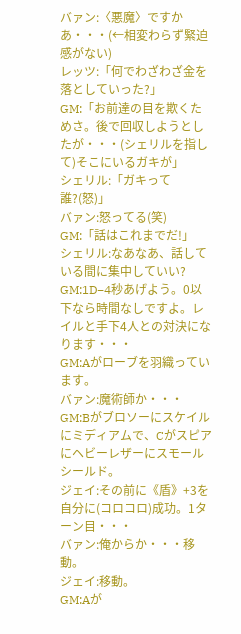バァン:〈悪魔〉ですかあ・・・(←相変わらず緊迫感がない)
レッツ:「何でわざわざ金を落としていった?」
GM:「お前達の目を欺くためさ。後で回収しようとしたが・・・(シェリルを指して)そこにいるガキが」
シェリル:「ガキって誰?(怒)」
バァン:怒ってる(笑)
GM:「話はこれまでだ!」
シェリル:なあなあ、話している間に集中していい?
GM:1D−4秒あげよう。0以下なら時間なしですよ。レイルと手下4人との対決になります・・・
GM:Aがローブを羽織っています。
バァン:魔術師か・・・
GM:Bがブロソーにスケイルにミディアムで、Cがスピアにヘビーレザーにスモールシールド。
ジェイ:その前に《盾》+3を自分に(コロコロ)成功。1ターン目・・・
バァン:俺からか・・・移動。
ジェイ:移動。
GM:Aが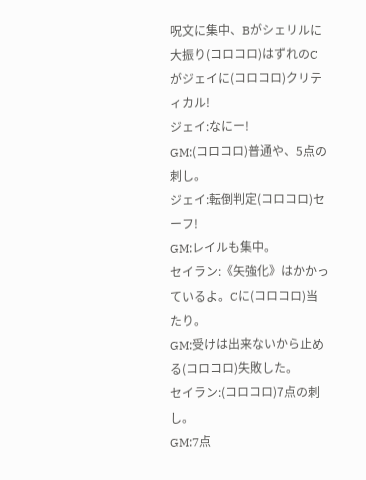呪文に集中、Bがシェリルに大振り(コロコロ)はずれのCがジェイに(コロコロ)クリティカル!
ジェイ:なにー!
GM:(コロコロ)普通や、5点の刺し。
ジェイ:転倒判定(コロコロ)セーフ!
GM:レイルも集中。
セイラン:《矢強化》はかかっているよ。Cに(コロコロ)当たり。
GM:受けは出来ないから止める(コロコロ)失敗した。
セイラン:(コロコロ)7点の刺し。
GM:7点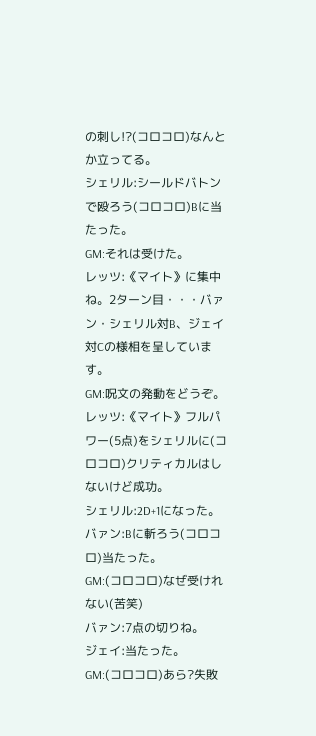の刺し!?(コロコロ)なんとか立ってる。
シェリル:シールドバトンで殴ろう(コロコロ)Bに当たった。
GM:それは受けた。
レッツ:《マイト》に集中ね。2ターン目・・・バァン・シェリル対B、ジェイ対Cの様相を呈しています。
GM:呪文の発動をどうぞ。
レッツ:《マイト》フルパワー(5点)をシェリルに(コロコロ)クリティカルはしないけど成功。
シェリル:2D+1になった。
バァン:Bに斬ろう(コロコロ)当たった。
GM:(コロコロ)なぜ受けれない(苦笑)
バァン:7点の切りね。
ジェイ:当たった。
GM:(コロコロ)あら?失敗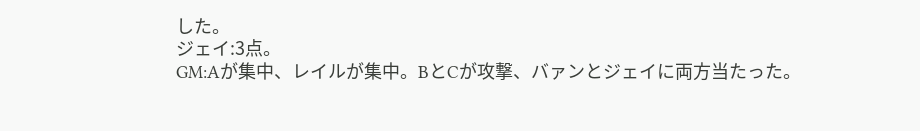した。
ジェイ:3点。
GM:Aが集中、レイルが集中。BとCが攻撃、バァンとジェイに両方当たった。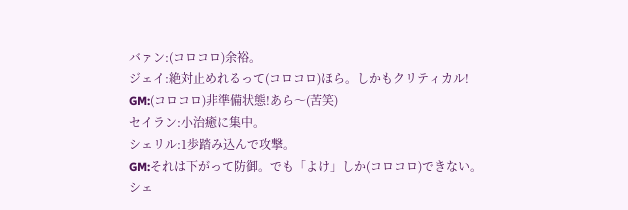バァン:(コロコロ)余裕。
ジェイ:絶対止めれるって(コロコロ)ほら。しかもクリティカル!
GM:(コロコロ)非準備状態!あら〜(苦笑)
セイラン:小治癒に集中。
シェリル:1歩踏み込んで攻撃。
GM:それは下がって防御。でも「よけ」しか(コロコロ)できない。
シェ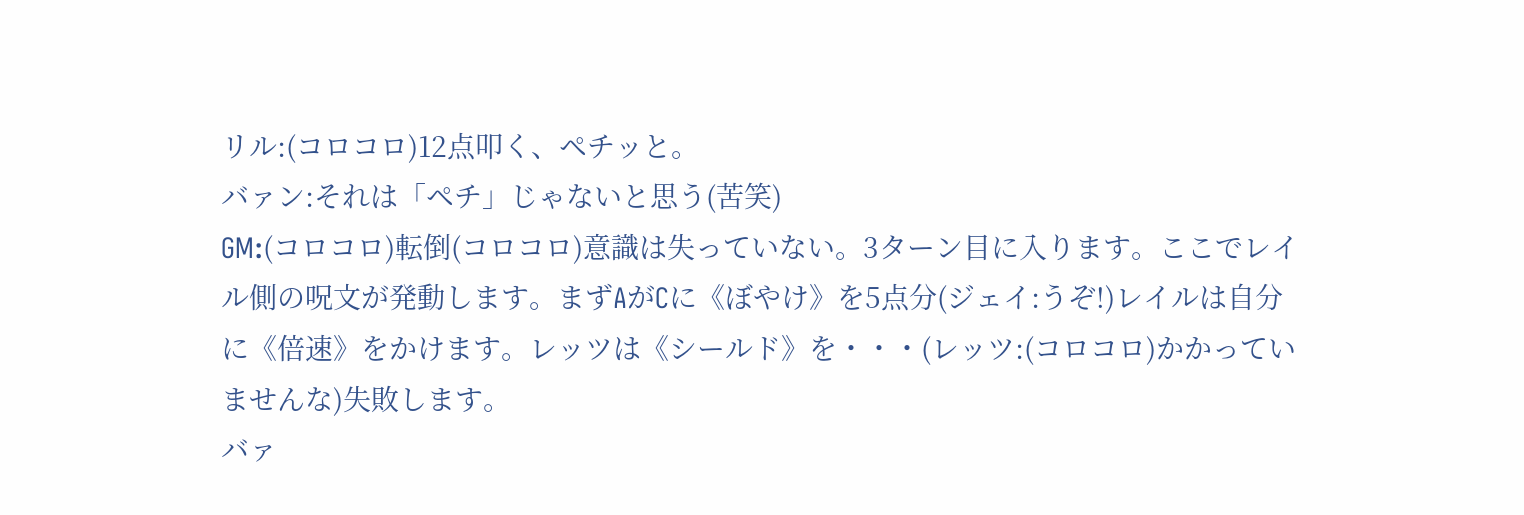リル:(コロコロ)12点叩く、ペチッと。
バァン:それは「ペチ」じゃないと思う(苦笑)
GM:(コロコロ)転倒(コロコロ)意識は失っていない。3ターン目に入ります。ここでレイル側の呪文が発動します。まずAがCに《ぼやけ》を5点分(ジェイ:うぞ!)レイルは自分に《倍速》をかけます。レッツは《シールド》を・・・(レッツ:(コロコロ)かかっていませんな)失敗します。
バァ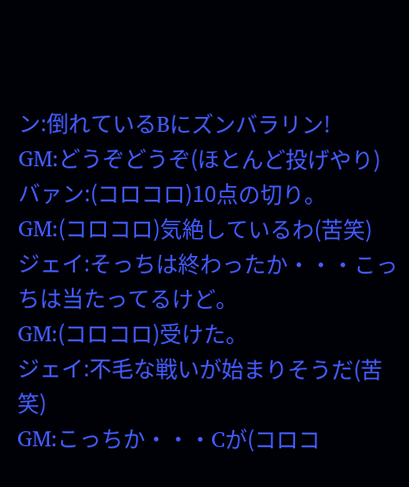ン:倒れているBにズンバラリン!
GM:どうぞどうぞ(ほとんど投げやり)
バァン:(コロコロ)10点の切り。
GM:(コロコロ)気絶しているわ(苦笑)
ジェイ:そっちは終わったか・・・こっちは当たってるけど。
GM:(コロコロ)受けた。
ジェイ:不毛な戦いが始まりそうだ(苦笑)
GM:こっちか・・・Cが(コロコ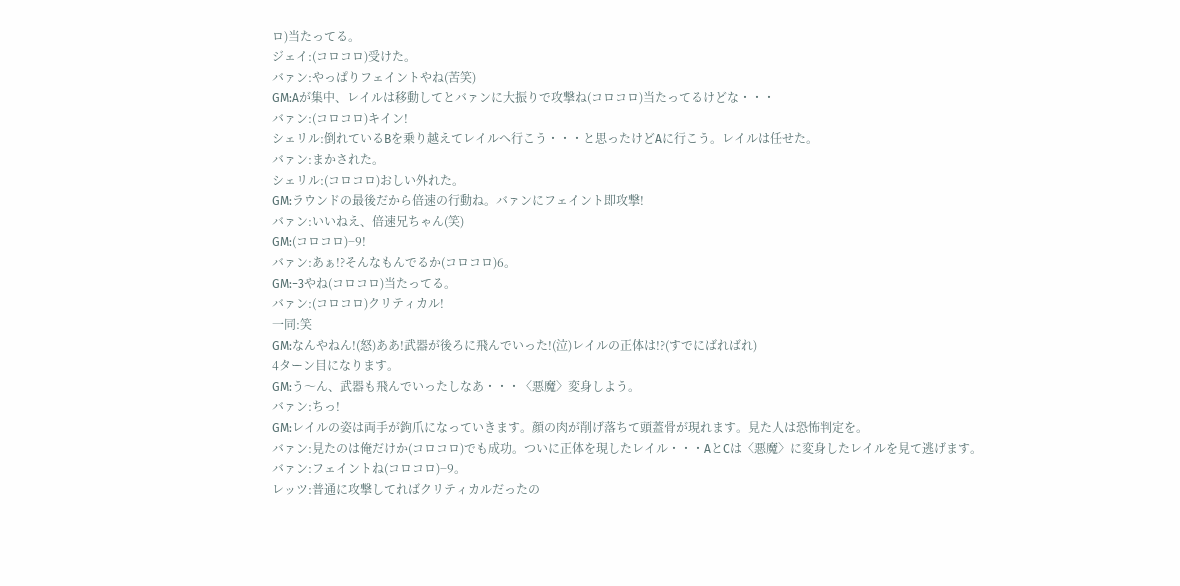ロ)当たってる。
ジェイ:(コロコロ)受けた。
バァン:やっぱりフェイントやね(苦笑)
GM:Aが集中、レイルは移動してとバァンに大振りで攻撃ね(コロコロ)当たってるけどな・・・
バァン:(コロコロ)キイン!
シェリル:倒れているBを乗り越えてレイルへ行こう・・・と思ったけどAに行こう。レイルは任せた。
バァン:まかされた。
シェリル:(コロコロ)おしい外れた。
GM:ラウンドの最後だから倍速の行動ね。バァンにフェイント即攻撃!
バァン:いいねえ、倍速兄ちゃん(笑)
GM:(コロコロ)−9!
バァン:あぁ!?そんなもんでるか(コロコロ)6。
GM:−3やね(コロコロ)当たってる。
バァン:(コロコロ)クリティカル!
一同:笑
GM:なんやねん!(怒)ああ!武器が後ろに飛んでいった!(泣)レイルの正体は!?(すでにばればれ)
4ターン目になります。
GM:う〜ん、武器も飛んでいったしなあ・・・〈悪魔〉変身しよう。
バァン:ちっ!
GM:レイルの姿は両手が鉤爪になっていきます。顔の肉が削げ落ちて頭蓋骨が現れます。見た人は恐怖判定を。
バァン:見たのは俺だけか(コロコロ)でも成功。ついに正体を現したレイル・・・AとCは〈悪魔〉に変身したレイルを見て逃げます。
バァン:フェイントね(コロコロ)−9。
レッツ:普通に攻撃してればクリティカルだったの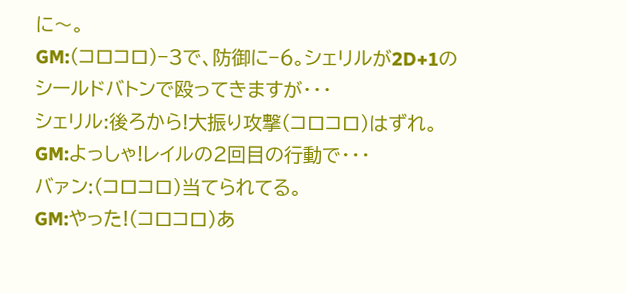に〜。
GM:(コロコロ)−3で、防御に−6。シェリルが2D+1のシールドバトンで殴ってきますが・・・
シェリル:後ろから!大振り攻撃(コロコロ)はずれ。
GM:よっしゃ!レイルの2回目の行動で・・・
バァン:(コロコロ)当てられてる。
GM:やった!(コロコロ)あ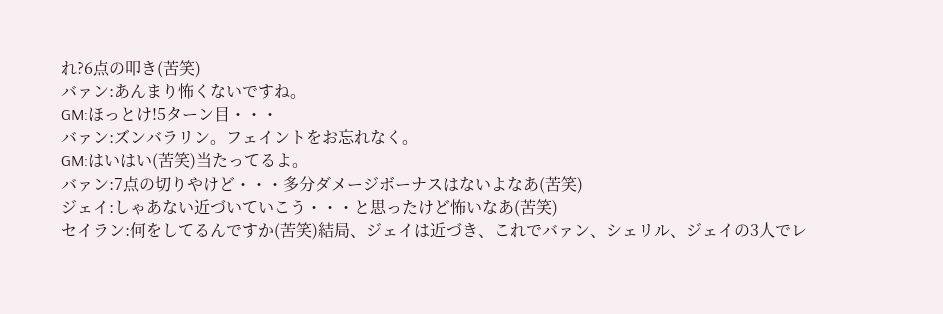れ?6点の叩き(苦笑)
バァン:あんまり怖くないですね。
GM:ほっとけ!5ターン目・・・
バァン:ズンバラリン。フェイントをお忘れなく。
GM:はいはい(苦笑)当たってるよ。
バァン:7点の切りやけど・・・多分ダメージボーナスはないよなあ(苦笑)
ジェイ:しゃあない近づいていこう・・・と思ったけど怖いなあ(苦笑)
セイラン:何をしてるんですか(苦笑)結局、ジェイは近づき、これでバァン、シェリル、ジェイの3人でレ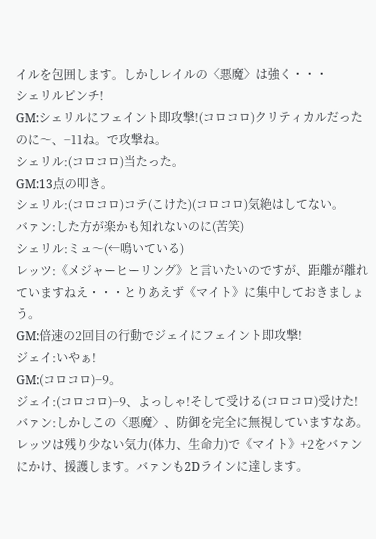イルを包囲します。しかしレイルの〈悪魔〉は強く・・・
シェリルピンチ!
GM:シェリルにフェイント即攻撃!(コロコロ)クリティカルだったのに〜、−11ね。で攻撃ね。
シェリル:(コロコロ)当たった。
GM:13点の叩き。
シェリル:(コロコロ)コテ(こけた)(コロコロ)気絶はしてない。
バァン:した方が楽かも知れないのに(苦笑)
シェリル:ミュ〜(←鳴いている)
レッツ:《メジャーヒーリング》と言いたいのですが、距離が離れていますねえ・・・とりあえず《マイト》に集中しておきましょう。
GM:倍速の2回目の行動でジェイにフェイント即攻撃!
ジェイ:いやぁ!
GM:(コロコロ)−9。
ジェイ:(コロコロ)−9、よっしゃ!そして受ける(コロコロ)受けた!
バァン:しかしこの〈悪魔〉、防御を完全に無視していますなあ。レッツは残り少ない気力(体力、生命力)で《マイト》+2をバァンにかけ、援護します。バァンも2Dラインに達します。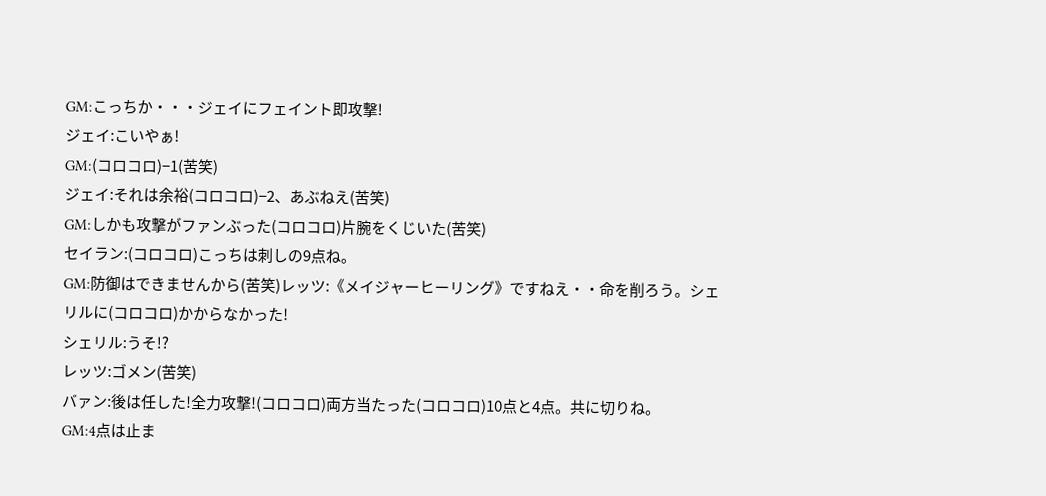GM:こっちか・・・ジェイにフェイント即攻撃!
ジェイ:こいやぁ!
GM:(コロコロ)−1(苦笑)
ジェイ:それは余裕(コロコロ)−2、あぶねえ(苦笑)
GM:しかも攻撃がファンぶった(コロコロ)片腕をくじいた(苦笑)
セイラン:(コロコロ)こっちは刺しの9点ね。
GM:防御はできませんから(苦笑)レッツ:《メイジャーヒーリング》ですねえ・・命を削ろう。シェリルに(コロコロ)かからなかった!
シェリル:うそ!?
レッツ:ゴメン(苦笑)
バァン:後は任した!全力攻撃!(コロコロ)両方当たった(コロコロ)10点と4点。共に切りね。
GM:4点は止ま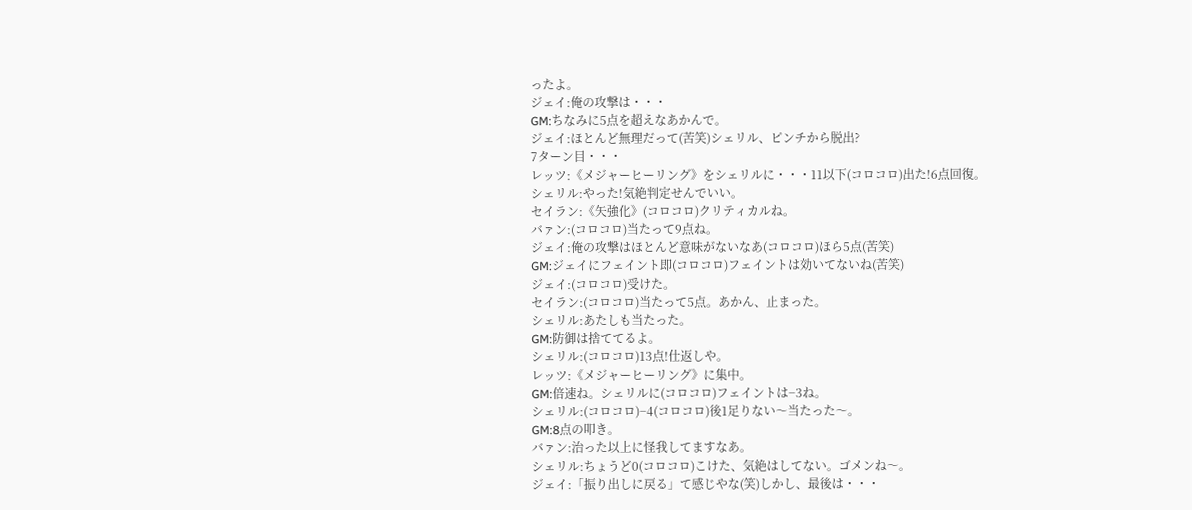ったよ。
ジェイ:俺の攻撃は・・・
GM:ちなみに5点を超えなあかんで。
ジェイ:ほとんど無理だって(苦笑)シェリル、ピンチから脱出?
7ターン目・・・
レッツ:《メジャーヒーリング》をシェリルに・・・11以下(コロコロ)出た!6点回復。
シェリル:やった!気絶判定せんでいい。
セイラン:《矢強化》(コロコロ)クリティカルね。
バァン:(コロコロ)当たって9点ね。
ジェイ:俺の攻撃はほとんど意味がないなあ(コロコロ)ほら5点(苦笑)
GM:ジェイにフェイント即(コロコロ)フェイントは効いてないね(苦笑)
ジェイ:(コロコロ)受けた。
セイラン:(コロコロ)当たって5点。あかん、止まった。
シェリル:あたしも当たった。
GM:防御は捨ててるよ。
シェリル:(コロコロ)13点!仕返しや。
レッツ:《メジャーヒーリング》に集中。
GM:倍速ね。シェリルに(コロコロ)フェイントは−3ね。
シェリル:(コロコロ)−4(コロコロ)後1足りない〜当たった〜。
GM:8点の叩き。
バァン:治った以上に怪我してますなあ。
シェリル:ちょうど0(コロコロ)こけた、気絶はしてない。ゴメンね〜。
ジェイ:「振り出しに戻る」て感じやな(笑)しかし、最後は・・・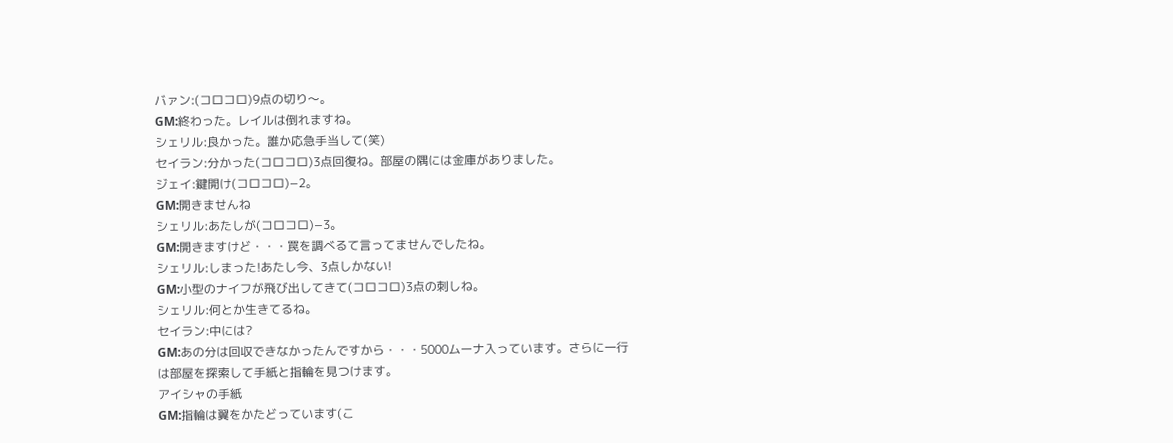バァン:(コロコロ)9点の切り〜。
GM:終わった。レイルは倒れますね。
シェリル:良かった。誰か応急手当して(笑)
セイラン:分かった(コロコロ)3点回復ね。部屋の隅には金庫がありました。
ジェイ:鍵開け(コロコロ)−2。
GM:開きませんね
シェリル:あたしが(コロコロ)−3。
GM:開きますけど・・・罠を調べるて言ってませんでしたね。
シェリル:しまった!あたし今、3点しかない!
GM:小型のナイフが飛び出してきて(コロコロ)3点の刺しね。
シェリル:何とか生きてるね。
セイラン:中には?
GM:あの分は回収できなかったんですから・・・5000ムーナ入っています。さらに一行は部屋を探索して手紙と指輪を見つけます。
アイシャの手紙
GM:指輪は翼をかたどっています(こ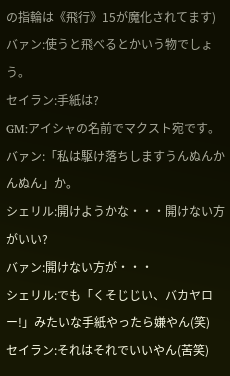の指輪は《飛行》15が魔化されてます)
バァン:使うと飛べるとかいう物でしょう。
セイラン:手紙は?
GM:アイシャの名前でマクスト宛です。
バァン:「私は駆け落ちしますうんぬんかんぬん」か。
シェリル:開けようかな・・・開けない方がいい?
バァン:開けない方が・・・
シェリル:でも「くそじじい、バカヤロー!」みたいな手紙やったら嫌やん(笑)
セイラン:それはそれでいいやん(苦笑)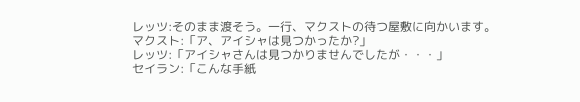レッツ:そのまま渡そう。一行、マクストの待つ屋敷に向かいます。
マクスト:「ア、アイシャは見つかったか?」
レッツ:「アイシャさんは見つかりませんでしたが・・・」
セイラン:「こんな手紙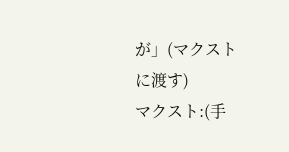が」(マクストに渡す)
マクスト:(手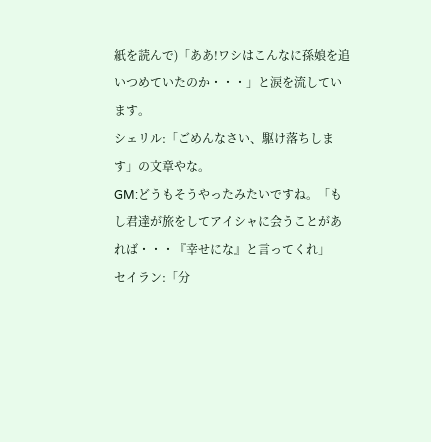紙を読んで)「ああ!ワシはこんなに孫娘を追いつめていたのか・・・」と涙を流しています。
シェリル:「ごめんなさい、駆け落ちします」の文章やな。
GM:どうもそうやったみたいですね。「もし君達が旅をしてアイシャに会うことがあれば・・・『幸せにな』と言ってくれ」
セイラン:「分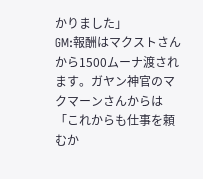かりました」
GM:報酬はマクストさんから1500ムーナ渡されます。ガヤン神官のマクマーンさんからは「これからも仕事を頼むか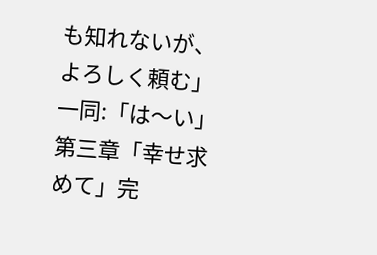も知れないが、よろしく頼む」
一同:「は〜い」第三章「幸せ求めて」完